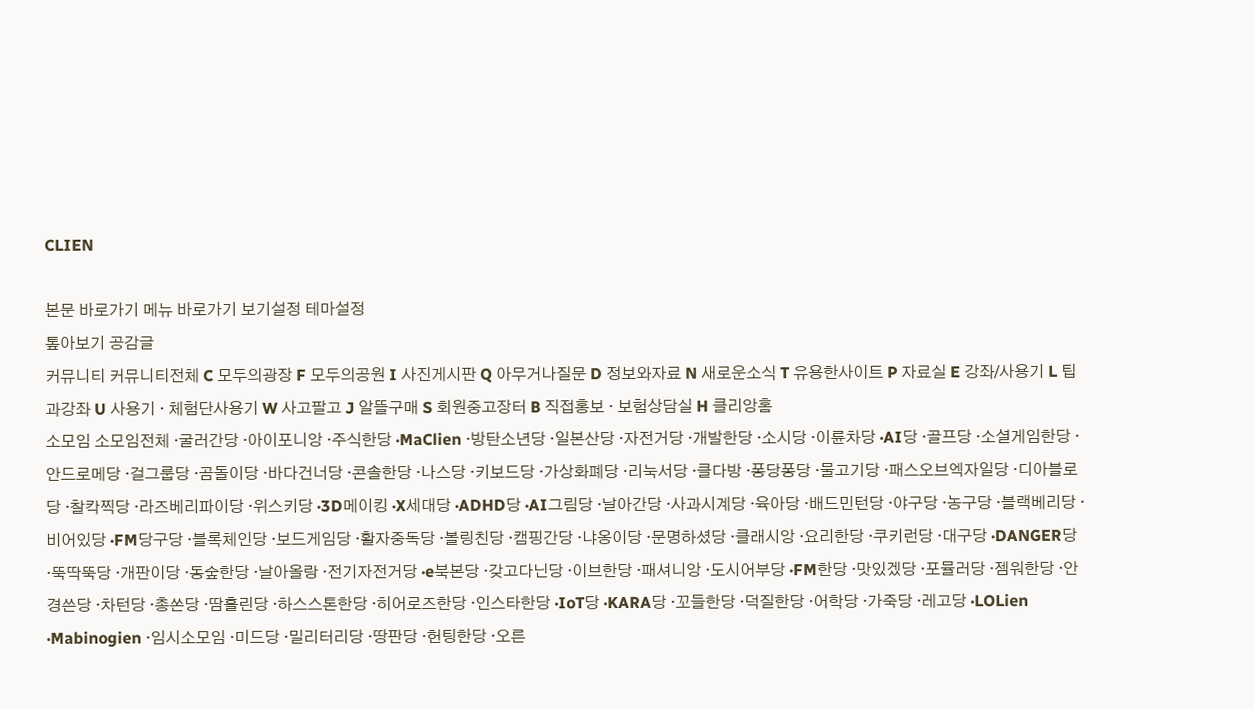CLIEN

본문 바로가기 메뉴 바로가기 보기설정 테마설정
톺아보기 공감글
커뮤니티 커뮤니티전체 C 모두의광장 F 모두의공원 I 사진게시판 Q 아무거나질문 D 정보와자료 N 새로운소식 T 유용한사이트 P 자료실 E 강좌/사용기 L 팁과강좌 U 사용기 · 체험단사용기 W 사고팔고 J 알뜰구매 S 회원중고장터 B 직접홍보 · 보험상담실 H 클리앙홈
소모임 소모임전체 ·굴러간당 ·아이포니앙 ·주식한당 ·MaClien ·방탄소년당 ·일본산당 ·자전거당 ·개발한당 ·소시당 ·이륜차당 ·AI당 ·골프당 ·소셜게임한당 ·안드로메당 ·걸그룹당 ·곰돌이당 ·바다건너당 ·콘솔한당 ·나스당 ·키보드당 ·가상화폐당 ·리눅서당 ·클다방 ·퐁당퐁당 ·물고기당 ·패스오브엑자일당 ·디아블로당 ·찰칵찍당 ·라즈베리파이당 ·위스키당 ·3D메이킹 ·X세대당 ·ADHD당 ·AI그림당 ·날아간당 ·사과시계당 ·육아당 ·배드민턴당 ·야구당 ·농구당 ·블랙베리당 ·비어있당 ·FM당구당 ·블록체인당 ·보드게임당 ·활자중독당 ·볼링친당 ·캠핑간당 ·냐옹이당 ·문명하셨당 ·클래시앙 ·요리한당 ·쿠키런당 ·대구당 ·DANGER당 ·뚝딱뚝당 ·개판이당 ·동숲한당 ·날아올랑 ·전기자전거당 ·e북본당 ·갖고다닌당 ·이브한당 ·패셔니앙 ·도시어부당 ·FM한당 ·맛있겠당 ·포뮬러당 ·젬워한당 ·안경쓴당 ·차턴당 ·총쏜당 ·땀흘린당 ·하스스톤한당 ·히어로즈한당 ·인스타한당 ·IoT당 ·KARA당 ·꼬들한당 ·덕질한당 ·어학당 ·가죽당 ·레고당 ·LOLien ·Mabinogien ·임시소모임 ·미드당 ·밀리터리당 ·땅판당 ·헌팅한당 ·오른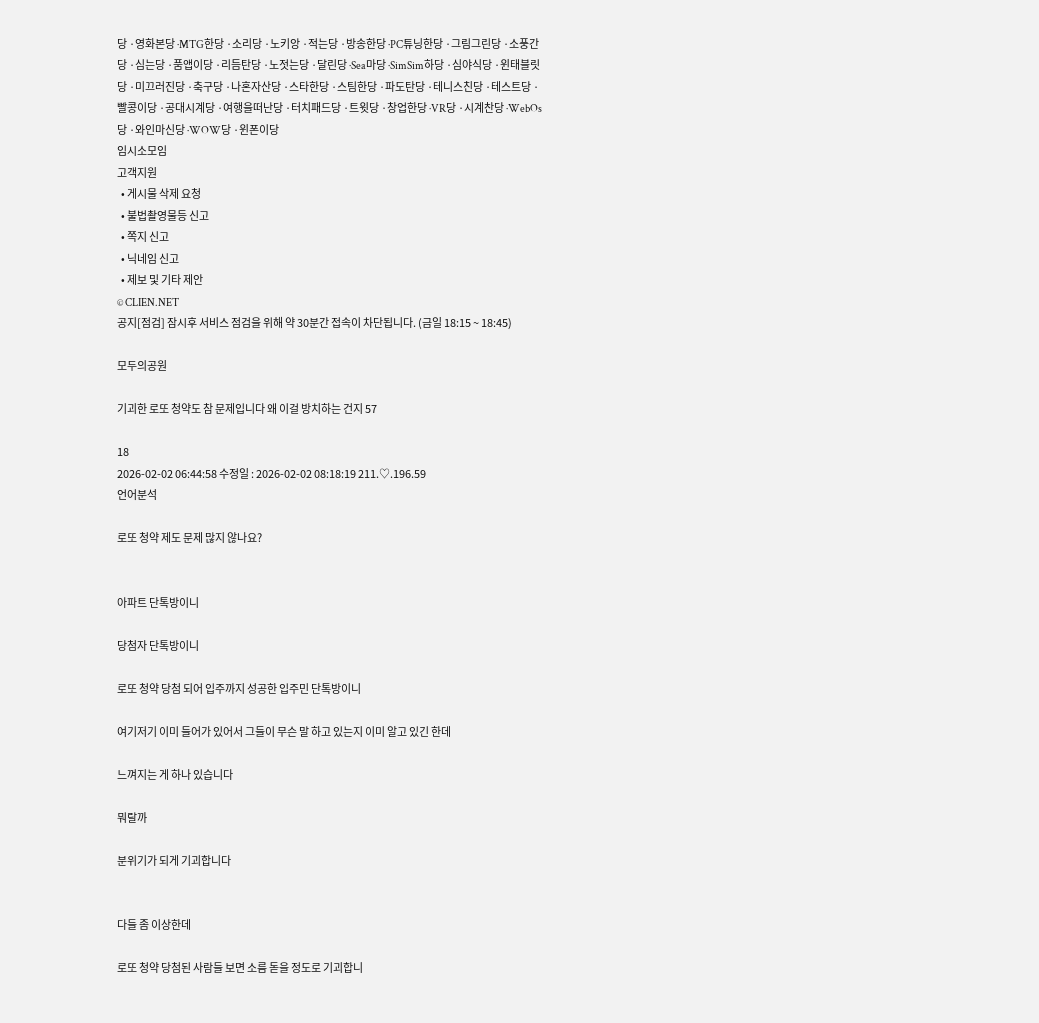당 ·영화본당 ·MTG한당 ·소리당 ·노키앙 ·적는당 ·방송한당 ·PC튜닝한당 ·그림그린당 ·소풍간당 ·심는당 ·품앱이당 ·리듬탄당 ·노젓는당 ·달린당 ·Sea마당 ·SimSim하당 ·심야식당 ·윈태블릿당 ·미끄러진당 ·축구당 ·나혼자산당 ·스타한당 ·스팀한당 ·파도탄당 ·테니스친당 ·테스트당 ·빨콩이당 ·공대시계당 ·여행을떠난당 ·터치패드당 ·트윗당 ·창업한당 ·VR당 ·시계찬당 ·WebOs당 ·와인마신당 ·WOW당 ·윈폰이당
임시소모임
고객지원
  • 게시물 삭제 요청
  • 불법촬영물등 신고
  • 쪽지 신고
  • 닉네임 신고
  • 제보 및 기타 제안
© CLIEN.NET
공지[점검] 잠시후 서비스 점검을 위해 약 30분간 접속이 차단됩니다. (금일 18:15 ~ 18:45)

모두의공원

기괴한 로또 청약도 참 문제입니다 왜 이걸 방치하는 건지 57

18
2026-02-02 06:44:58 수정일 : 2026-02-02 08:18:19 211.♡.196.59
언어분석

로또 청약 제도 문제 많지 않나요?


아파트 단톡방이니

당첨자 단톡방이니

로또 청약 당첨 되어 입주까지 성공한 입주민 단톡방이니

여기저기 이미 들어가 있어서 그들이 무슨 말 하고 있는지 이미 알고 있긴 한데

느껴지는 게 하나 있습니다

뭐랄까

분위기가 되게 기괴합니다


다들 좀 이상한데

로또 청약 당첨된 사람들 보면 소름 돋을 정도로 기괴합니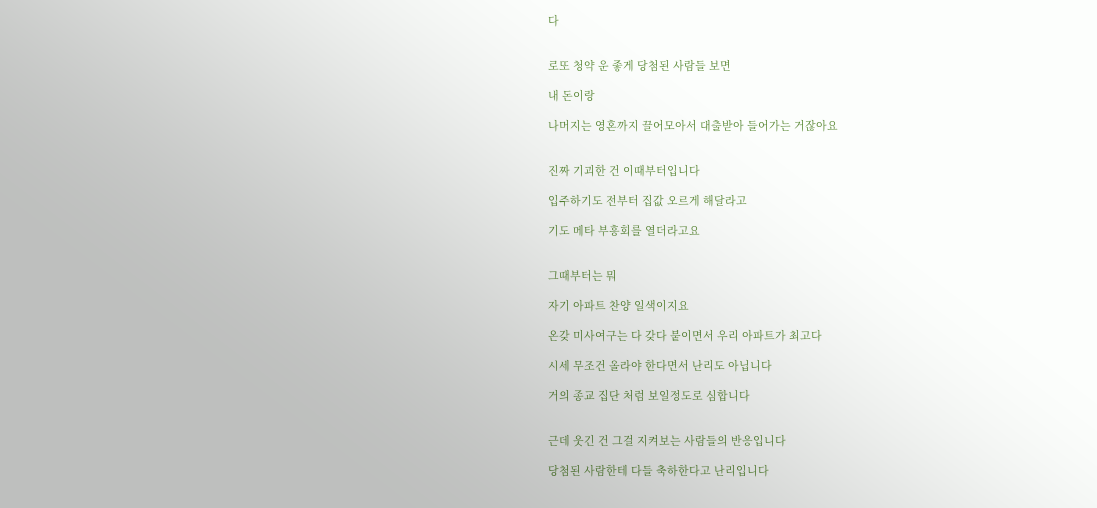다


로또 청약 운 좋게 당첨된 사람들 보면

내 돈이랑

나머지는 영혼까지 끌어모아서 대출받아 들어가는 거잖아요


진짜 기괴한 건 이때부터입니다

입주하기도 전부터 집값 오르게 해달라고

기도 메타 부흥회를 열더라고요


그때부터는 뭐

자기 아파트 찬양 일색이지요

온갖 미사여구는 다 갖다 붙이면서 우리 아파트가 최고다

시세 무조건 올라야 한다면서 난리도 아닙니다

거의 종교 집단 처럼 보일정도로 심합니다


근데 웃긴 건 그걸 지켜보는 사람들의 반응입니다

당첨된 사람한테 다들 축하한다고 난리입니다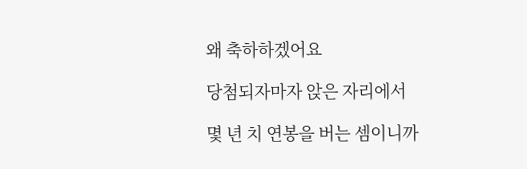왜 축하하겠어요

당첨되자마자 앉은 자리에서

몇 년 치 연봉을 버는 셈이니까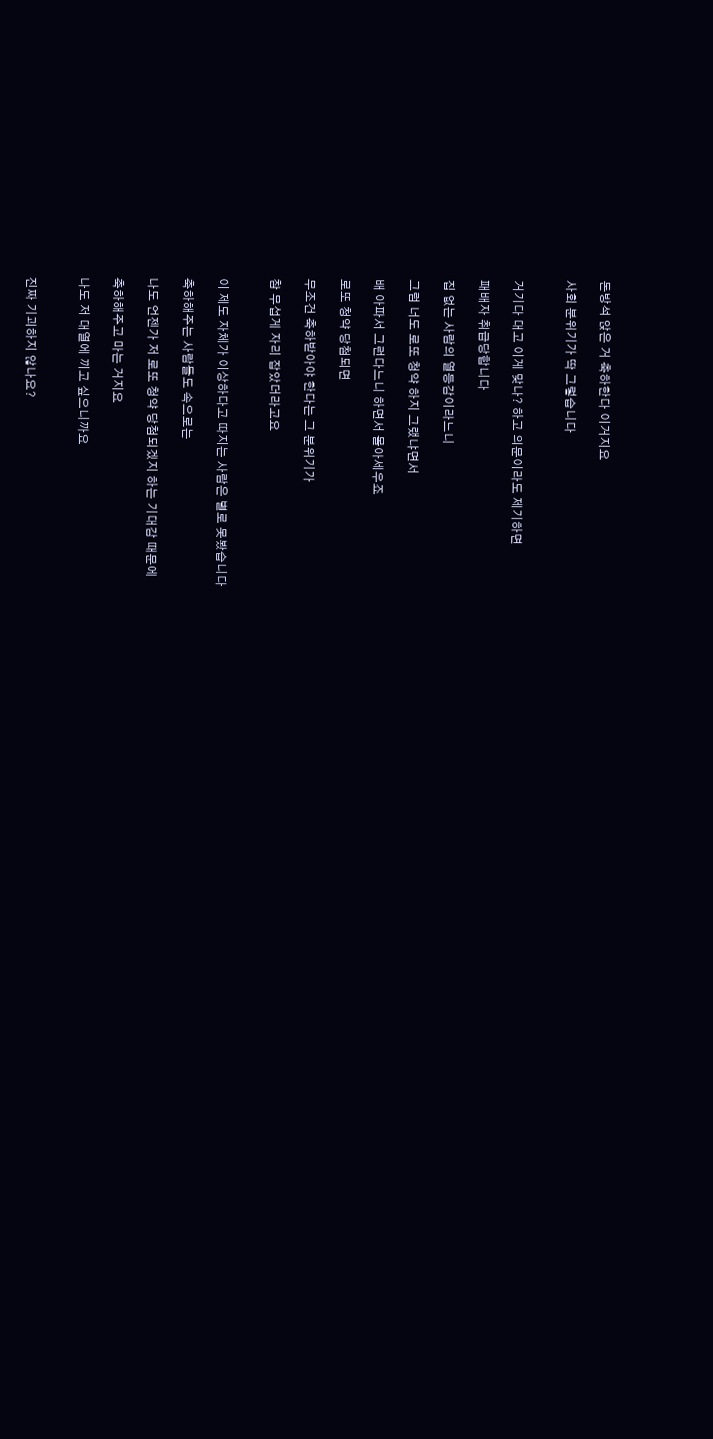돈방석 앉은 거 축하한다 이거지요

사회 분위기가 딱 그렇습니다


거기다 대고 이게 맞나? 하고 의문이라도 제기하면

패배자 취급당합니다

집 없는 사람의 열등감이라느니

그럼 너도 로또 청약 하지 그랬냐면서

배 아파서 그런다느니 하면서 몰아세우죠

로또 청약 당첨되면

무조건 축하받아야 한다는 그 분위기가

참 무섭게 자리 잡았더라고요


이 제도 자체가 이상하다고 따지는 사람은 별로 못봤습니다

축하해주는 사람들도 속으로는

나도 언젠가 저 로또 청약 당첨되겠지 하는 기대감 때문에

축하해주고 마는 거지요

나도 저 대열에 끼고 싶으니까요


진짜 기괴하지 않나요?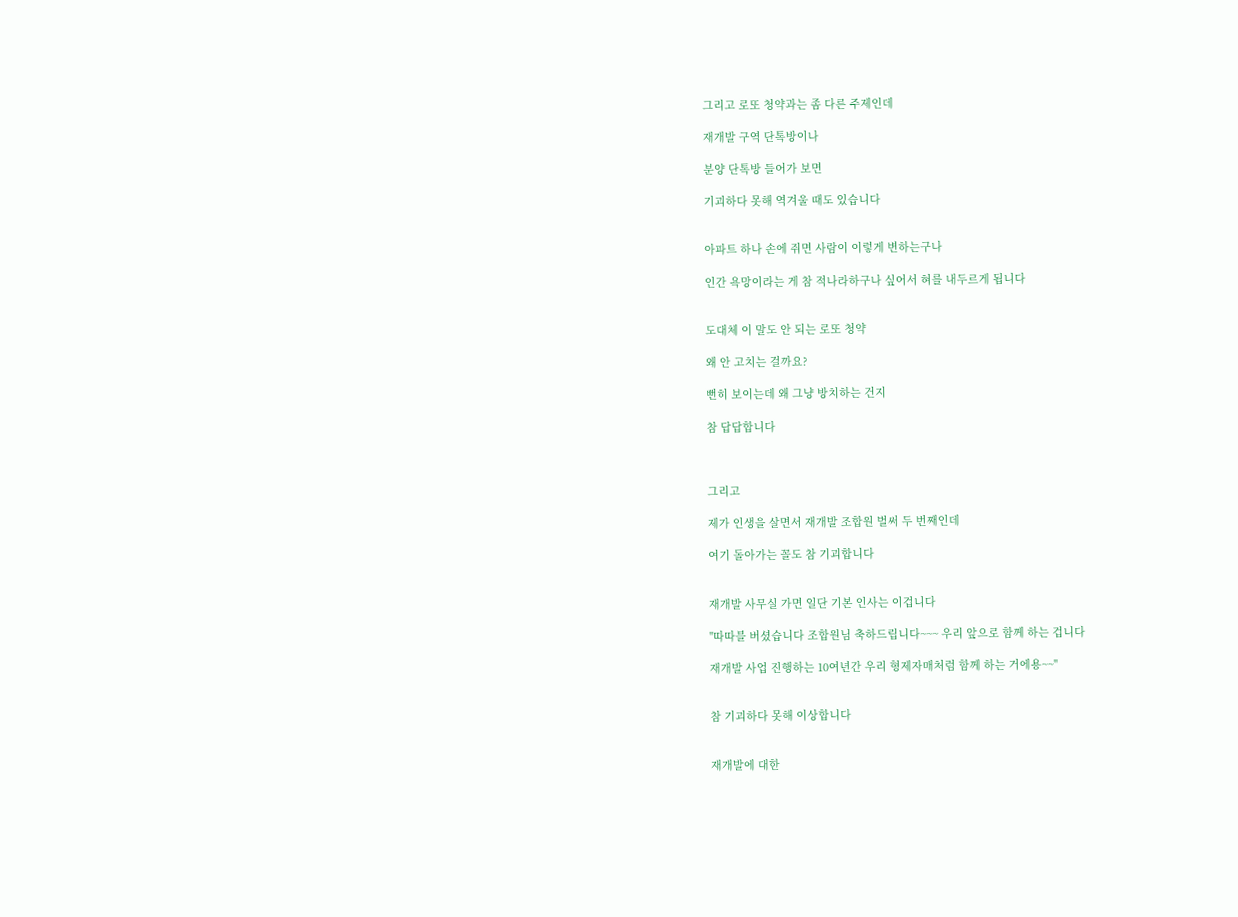그리고 로또 청약과는 좀 다른 주제인데

재개발 구역 단톡방이나

분양 단톡방 들어가 보면

기괴하다 못해 역겨울 때도 있습니다


아파트 하나 손에 쥐면 사람이 이렇게 변하는구나

인간 욕망이라는 게 참 적나라하구나 싶어서 혀를 내두르게 됩니다


도대체 이 말도 안 되는 로또 청약

왜 안 고치는 걸까요?

뻔히 보이는데 왜 그냥 방치하는 건지

참 답답합니다



그리고

제가 인생을 살면서 재개발 조합원 벌써 두 번째인데

여기 돌아가는 꼴도 참 기괴합니다


재개발 사무실 가면 일단 기본 인사는 이겁니다

"따따블 버셨습니다 조합원님 축하드립니다~~~ 우리 앞으로 함께 하는 겁니다

재개발 사업 진행하는 10여년간 우리 형제자매처럼 함께 하는 거에용~~"


참 기괴하다 못해 이상합니다


재개발에 대한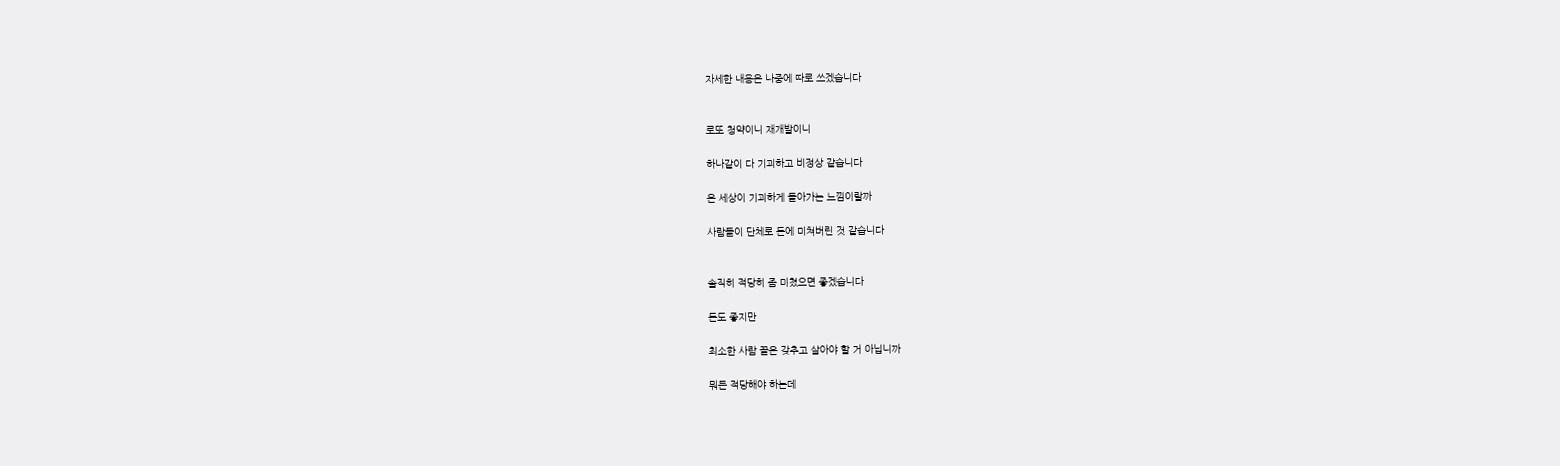자세한 내용은 나중에 따로 쓰겠습니다


로또 청약이니 재개발이니

하나같이 다 기괴하고 비정상 같습니다

온 세상이 기괴하게 돌아가는 느낌이랄까

사람들이 단체로 돈에 미쳐버린 것 같습니다


솔직히 적당히 좀 미쳤으면 좋겠습니다

돈도 좋지만

최소한 사람 꼴은 갖추고 살아야 할 거 아닙니까

뭐든 적당해야 하는데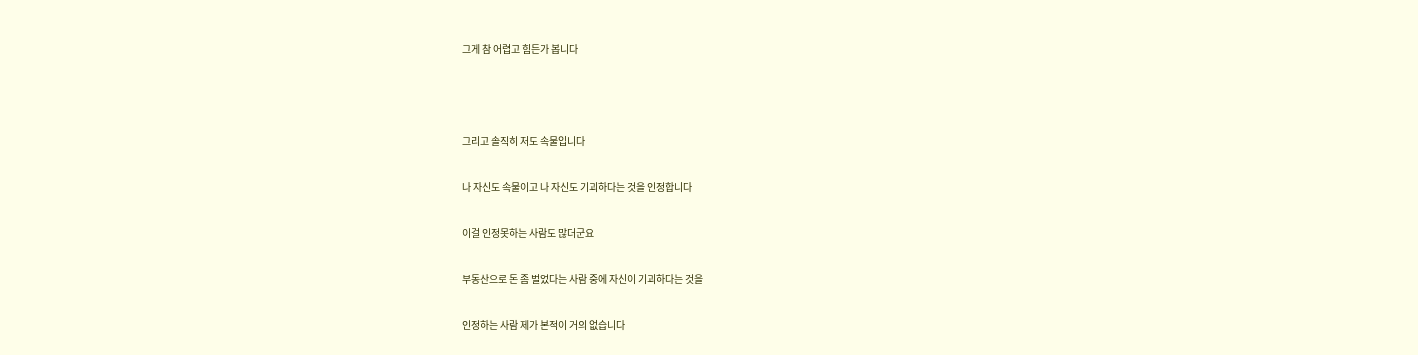그게 참 어렵고 힘든가 봅니다



그리고 솔직히 저도 속물입니다

나 자신도 속물이고 나 자신도 기괴하다는 것을 인정합니다

이걸 인정못하는 사람도 많더군요

부동산으로 돈 좀 벌었다는 사람 중에 자신이 기괴하다는 것을

인정하는 사람 제가 본적이 거의 없습니다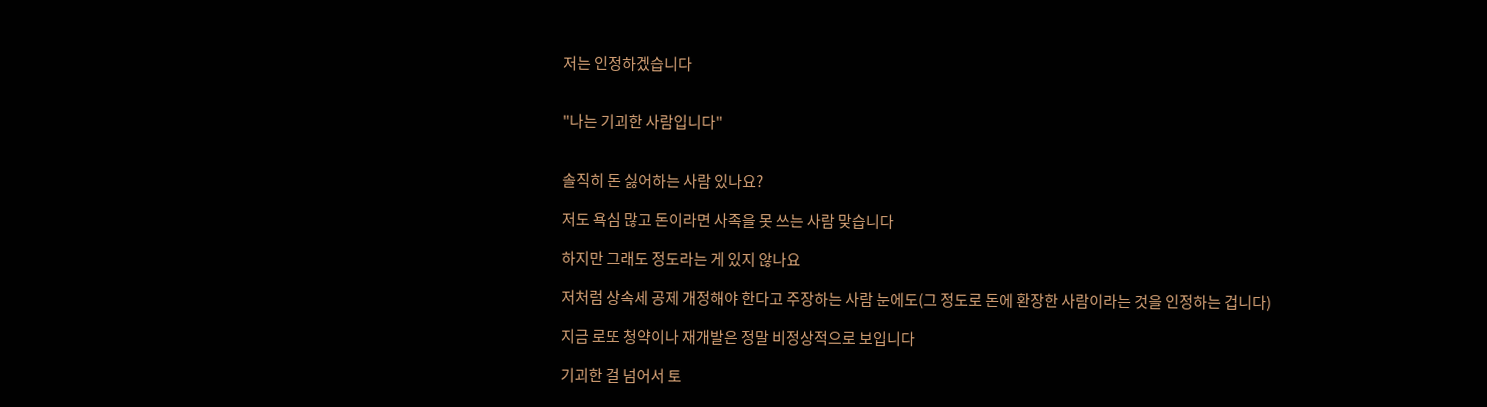저는 인정하겠습니다


"나는 기괴한 사람입니다"


솔직히 돈 싫어하는 사람 있나요?

저도 욕심 많고 돈이라면 사족을 못 쓰는 사람 맞습니다

하지만 그래도 정도라는 게 있지 않나요

저처럼 상속세 공제 개정해야 한다고 주장하는 사람 눈에도(그 정도로 돈에 환장한 사람이라는 것을 인정하는 겁니다)

지금 로또 청약이나 재개발은 정말 비정상적으로 보입니다

기괴한 걸 넘어서 토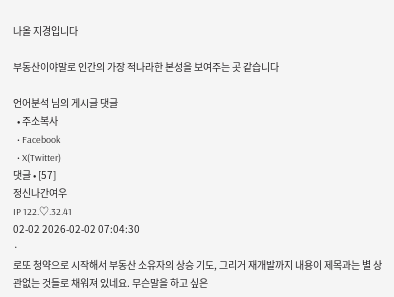나올 지경입니다

부동산이야말로 인간의 가장 적나라한 본성을 보여주는 곳 같습니다

언어분석 님의 게시글 댓글
  • 주소복사
  • Facebook
  • X(Twitter)
댓글 • [57]
정신나간여우
IP 122.♡.32.41
02-02 2026-02-02 07:04:30
·
로또 청약으로 시작해서 부동산 소유자의 상승 기도, 그리거 재개발까지 내용이 제목과는 별 상관없는 것들로 채워져 있네요. 무슨말을 하고 싶은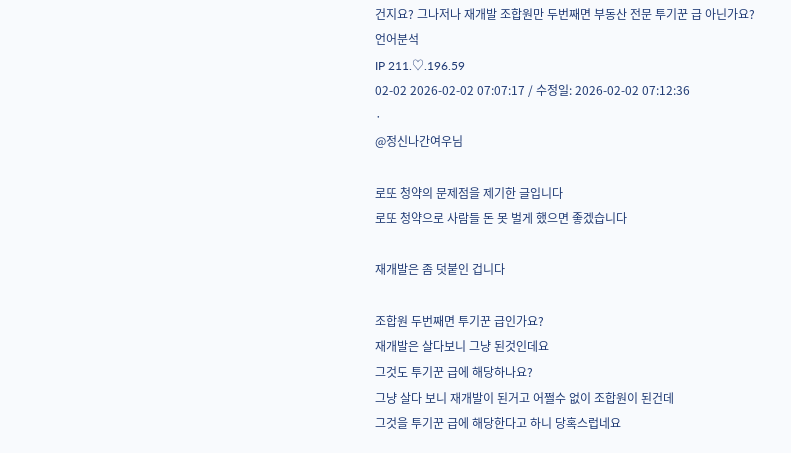건지요? 그나저나 재개발 조합원만 두번째면 부동산 전문 투기꾼 급 아닌가요?
언어분석
IP 211.♡.196.59
02-02 2026-02-02 07:07:17 / 수정일: 2026-02-02 07:12:36
·
@정신나간여우님

로또 청약의 문제점을 제기한 글입니다
로또 청약으로 사람들 돈 못 벌게 했으면 좋겠습니다

재개발은 좀 덧붙인 겁니다

조합원 두번째면 투기꾼 급인가요?
재개발은 살다보니 그냥 된것인데요
그것도 투기꾼 급에 해당하나요?
그냥 살다 보니 재개발이 된거고 어쩔수 없이 조합원이 된건데
그것을 투기꾼 급에 해당한다고 하니 당혹스럽네요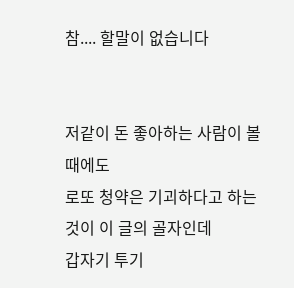참.... 할말이 없습니다


저같이 돈 좋아하는 사람이 볼때에도
로또 청약은 기괴하다고 하는 것이 이 글의 골자인데
갑자기 투기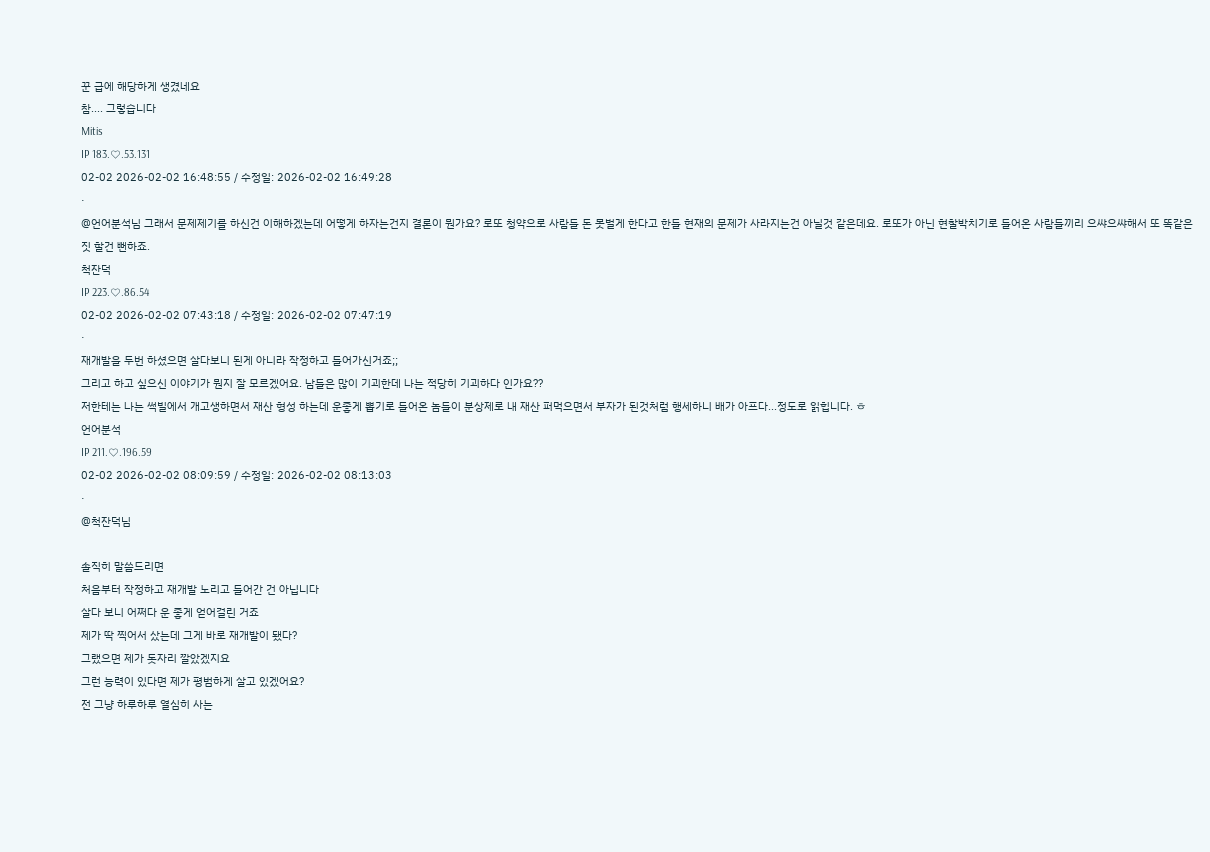꾼 급에 해당하게 생겼네요
참.... 그렇습니다
Mitis
IP 183.♡.53.131
02-02 2026-02-02 16:48:55 / 수정일: 2026-02-02 16:49:28
·
@언어분석님 그래서 문제제기를 하신건 이해하겠는데 어떻게 하자는건지 결론이 뭔가요? 로또 청약으로 사람들 돈 못벌게 한다고 한들 현재의 문제가 사라지는건 아닐것 같은데요. 로또가 아닌 현찰박치기로 들어온 사람들끼리 으쌰으쌰해서 또 똑같은 짓 할건 뻔하죠.
척잔덕
IP 223.♡.86.54
02-02 2026-02-02 07:43:18 / 수정일: 2026-02-02 07:47:19
·
재개발을 두번 하셨으면 살다보니 된게 아니라 작정하고 들어가신거죠;;
그리고 하고 싶으신 이야기가 뭔지 잘 모르겠어요. 남들은 많이 기괴한데 나는 적당히 기괴하다 인가요??
저한테는 나는 썩빌에서 개고생하면서 재산 형성 하는데 운좋게 뽑기로 들어온 놈들이 분상제로 내 재산 퍼먹으면서 부자가 된것처럼 행세하니 배가 아프다...정도로 읽힙니다. ㅎ
언어분석
IP 211.♡.196.59
02-02 2026-02-02 08:09:59 / 수정일: 2026-02-02 08:13:03
·
@척잔덕님

솔직히 말씀드리면
처음부터 작정하고 재개발 노리고 들어간 건 아닙니다
살다 보니 어쩌다 운 좋게 얻어걸린 거죠
제가 딱 찍어서 샀는데 그게 바로 재개발이 됐다?
그랬으면 제가 돗자리 깔았겠지요
그런 능력이 있다면 제가 평범하게 살고 있겠어요?
전 그냥 하루하루 열심히 사는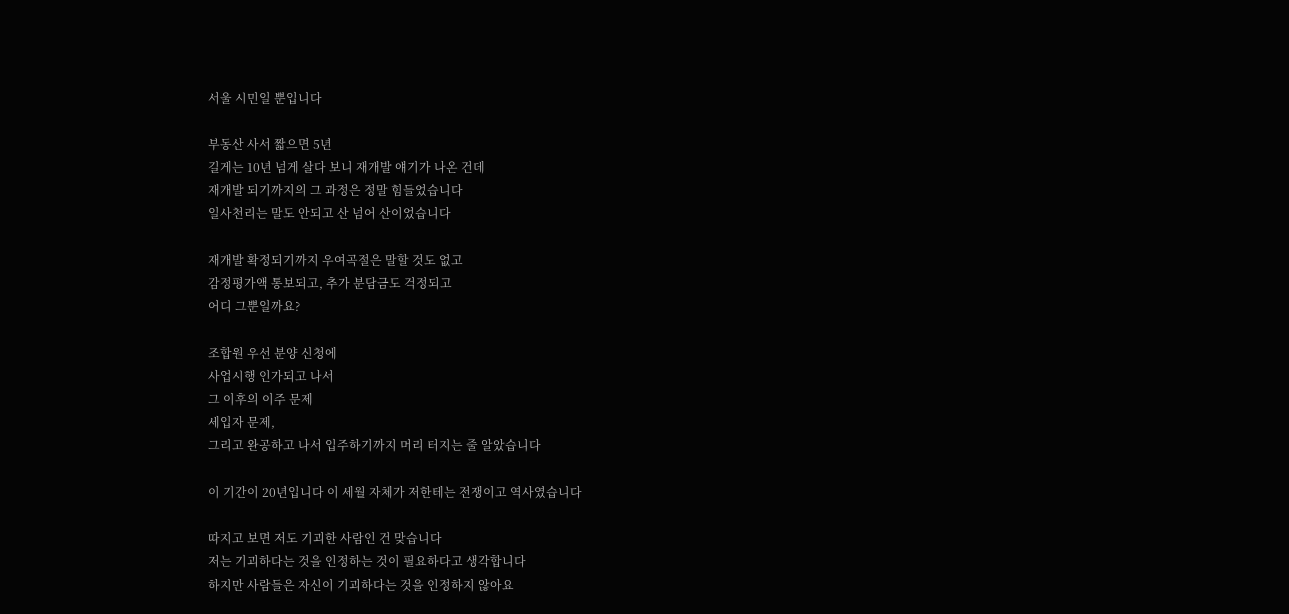서울 시민일 뿐입니다

부동산 사서 짧으면 5년
길게는 10년 넘게 살다 보니 재개발 얘기가 나온 건데
재개발 되기까지의 그 과정은 정말 힘들었습니다
일사천리는 말도 안되고 산 넘어 산이었습니다

재개발 확정되기까지 우여곡절은 말할 것도 없고
감정평가액 통보되고, 추가 분담금도 걱정되고
어디 그뿐일까요?

조합원 우선 분양 신청에
사업시행 인가되고 나서
그 이후의 이주 문제
세입자 문제,
그리고 완공하고 나서 입주하기까지 머리 터지는 줄 알았습니다

이 기간이 20년입니다 이 세월 자체가 저한테는 전쟁이고 역사였습니다

따지고 보면 저도 기괴한 사람인 건 맞습니다
저는 기괴하다는 것을 인정하는 것이 필요하다고 생각합니다
하지만 사람들은 자신이 기괴하다는 것을 인정하지 않아요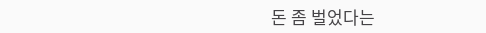돈 좀 벌었다는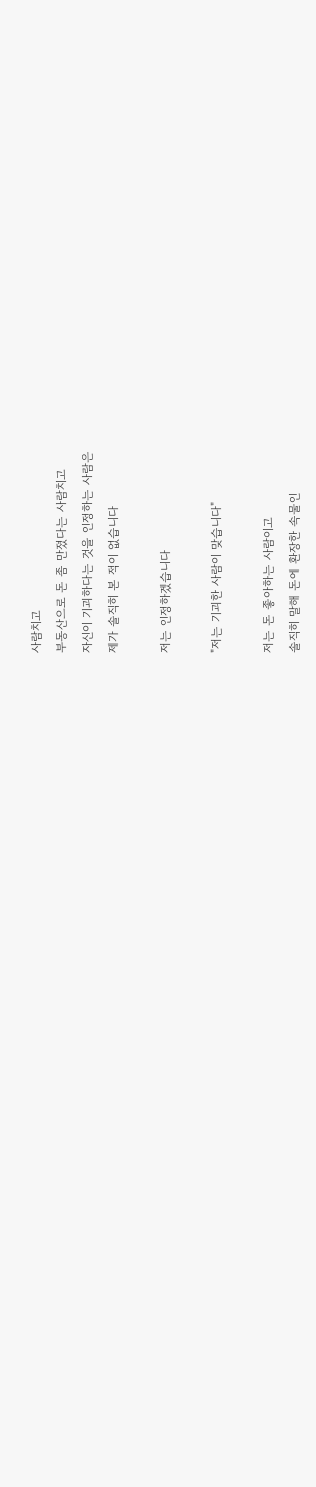사람치고
부동산으로 돈 좀 만졌다는 사람치고
자신이 기괴하다는 것을 인정하는 사람은
제가 솔직히 본 적이 없습니다

저는 인정하겠습니다

"저는 기괴한 사람이 맞습니다"

저는 돈 좋아하는 사람이고
솔직히 말해 돈에 환장한 속물인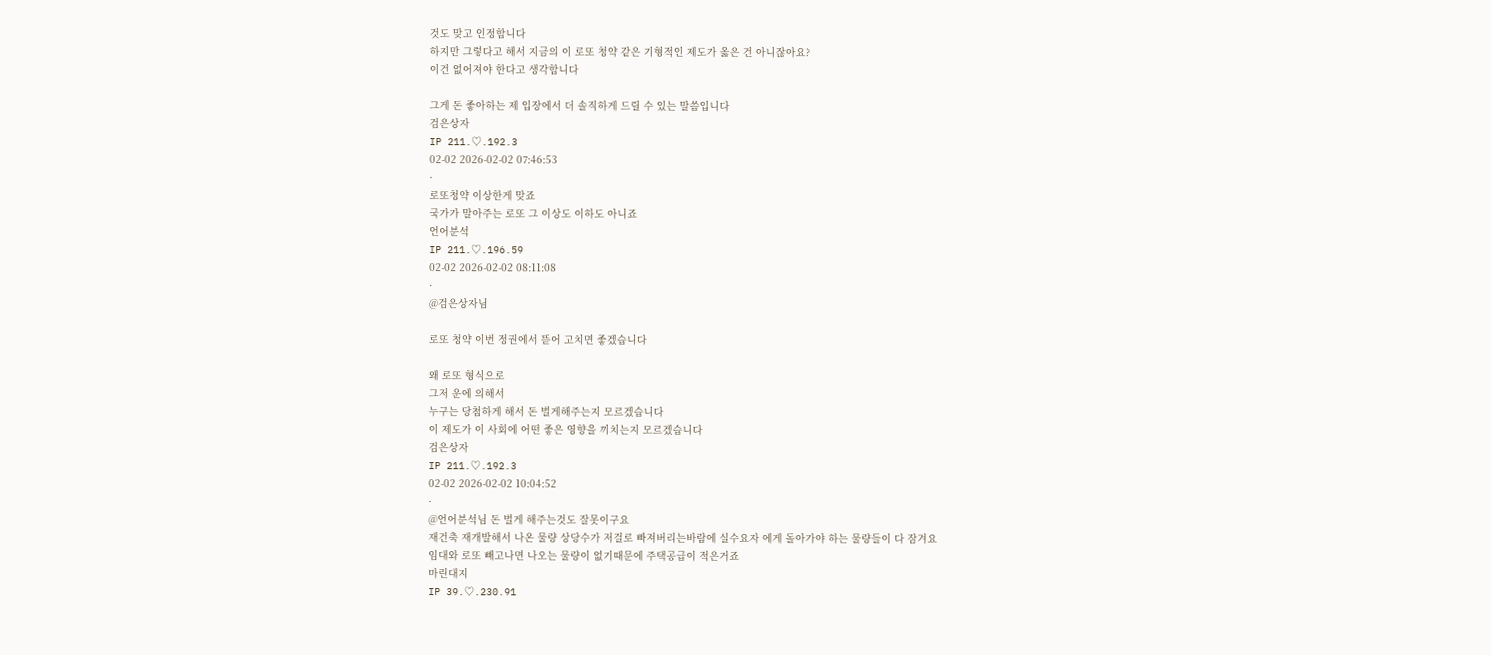것도 맞고 인정합니다
하지만 그렇다고 해서 지금의 이 로또 청약 같은 기형적인 제도가 옳은 건 아니잖아요?
이건 없어져야 한다고 생각합니다

그게 돈 좋아하는 제 입장에서 더 솔직하게 드릴 수 있는 말씀입니다
검은상자
IP 211.♡.192.3
02-02 2026-02-02 07:46:53
·
로또청약 이상한게 맞죠
국가가 말아주는 로또 그 이상도 이하도 아니죠
언어분석
IP 211.♡.196.59
02-02 2026-02-02 08:11:08
·
@검은상자님

로또 청약 이번 정권에서 뜯어 고치면 좋겠습니다

왜 로또 형식으로
그저 운에 의해서
누구는 당첨하게 해서 돈 벌게해주는지 모르겠습니다
이 제도가 이 사회에 어떤 좋은 영향을 끼치는지 모르겠습니다
검은상자
IP 211.♡.192.3
02-02 2026-02-02 10:04:52
·
@언어분석님 돈 벌게 해주는것도 잘못이구요
재건축 재개발해서 나온 물량 상당수가 저걸로 빠져버리는바람에 실수요자 에게 돌아가야 하는 물량들이 다 잠겨요
임대와 로또 빼고나면 나오는 물량이 없기때문에 주택공급이 적은거죠
마린대지
IP 39.♡.230.91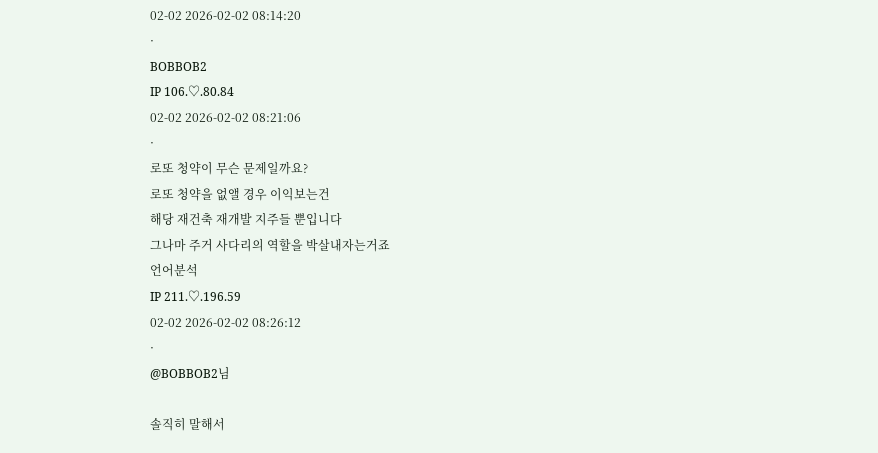02-02 2026-02-02 08:14:20
·
BOBBOB2
IP 106.♡.80.84
02-02 2026-02-02 08:21:06
·
로또 청약이 무슨 문제일까요?
로또 청약을 없앨 경우 이익보는건
해당 재건축 재개발 지주들 뿐입니다
그나마 주거 사다리의 역할을 박살내자는거죠
언어분석
IP 211.♡.196.59
02-02 2026-02-02 08:26:12
·
@BOBBOB2님

솔직히 말해서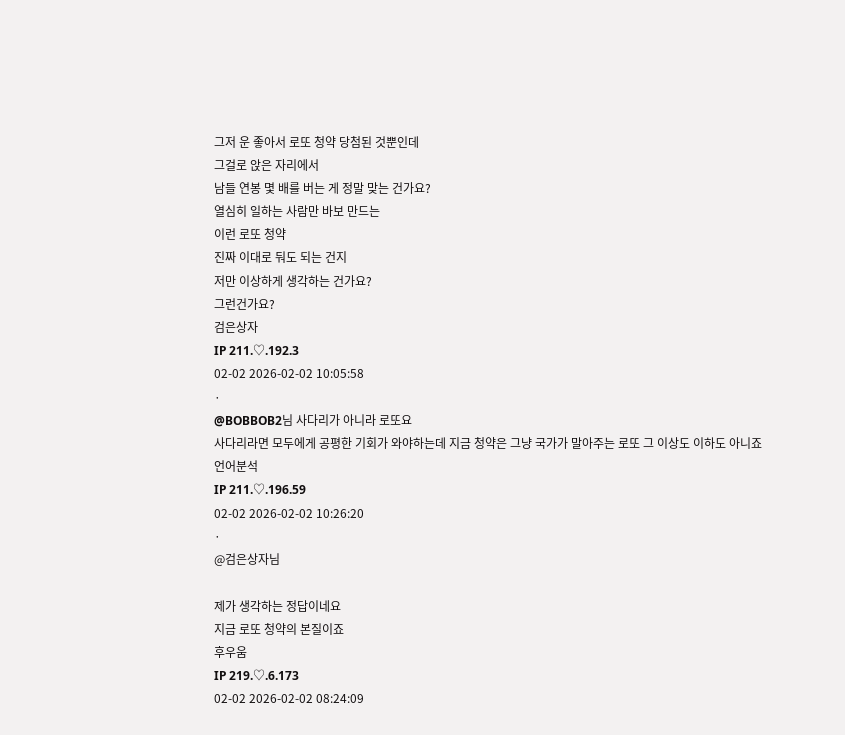그저 운 좋아서 로또 청약 당첨된 것뿐인데
그걸로 앉은 자리에서
남들 연봉 몇 배를 버는 게 정말 맞는 건가요?
열심히 일하는 사람만 바보 만드는
이런 로또 청약
진짜 이대로 둬도 되는 건지
저만 이상하게 생각하는 건가요?
그런건가요?
검은상자
IP 211.♡.192.3
02-02 2026-02-02 10:05:58
·
@BOBBOB2님 사다리가 아니라 로또요
사다리라면 모두에게 공평한 기회가 와야하는데 지금 청약은 그냥 국가가 말아주는 로또 그 이상도 이하도 아니죠
언어분석
IP 211.♡.196.59
02-02 2026-02-02 10:26:20
·
@검은상자님

제가 생각하는 정답이네요
지금 로또 청약의 본질이죠
후우움
IP 219.♡.6.173
02-02 2026-02-02 08:24:09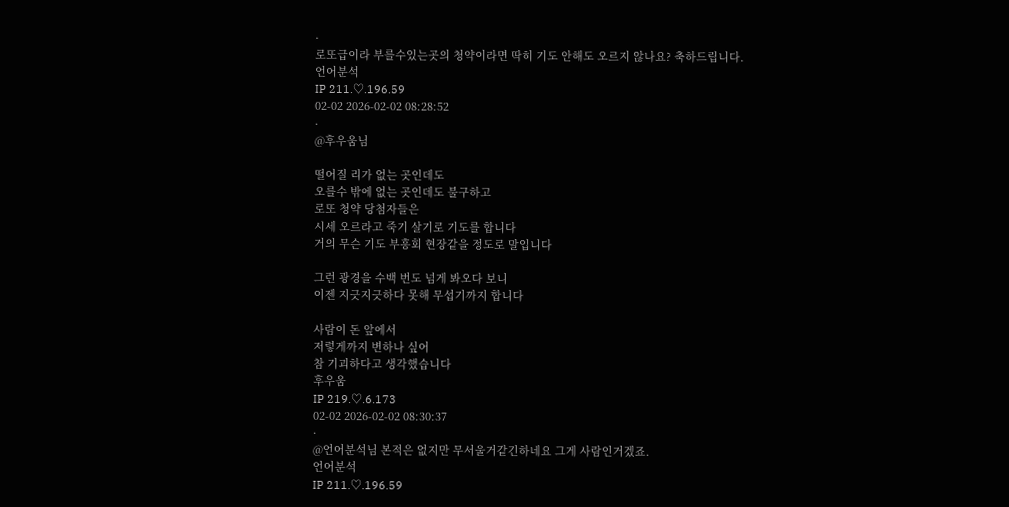·
로또급이라 부를수있는곳의 청약이라면 딱히 기도 안해도 오르지 않나요? 축하드립니다.
언어분석
IP 211.♡.196.59
02-02 2026-02-02 08:28:52
·
@후우움님

떨어질 리가 없는 곳인데도
오를수 밖에 없는 곳인데도 불구하고
로또 청약 당첨자들은
시세 오르라고 죽기 살기로 기도를 합니다
거의 무슨 기도 부흥회 현장같을 정도로 말입니다

그런 광경을 수백 번도 넘게 봐오다 보니
이젠 지긋지긋하다 못해 무섭기까지 합니다

사람이 돈 앞에서
저렇게까지 변하나 싶어
참 기괴하다고 생각했습니다
후우움
IP 219.♡.6.173
02-02 2026-02-02 08:30:37
·
@언어분석님 본적은 없지만 무서울거같긴하네요 그게 사람인거겠죠.
언어분석
IP 211.♡.196.59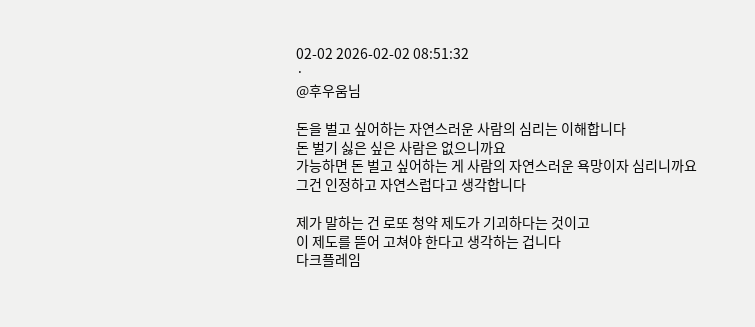02-02 2026-02-02 08:51:32
·
@후우움님

돈을 벌고 싶어하는 자연스러운 사람의 심리는 이해합니다
돈 벌기 싫은 싶은 사람은 없으니까요
가능하면 돈 벌고 싶어하는 게 사람의 자연스러운 욕망이자 심리니까요
그건 인정하고 자연스럽다고 생각합니다

제가 말하는 건 로또 청약 제도가 기괴하다는 것이고
이 제도를 뜯어 고쳐야 한다고 생각하는 겁니다
다크플레임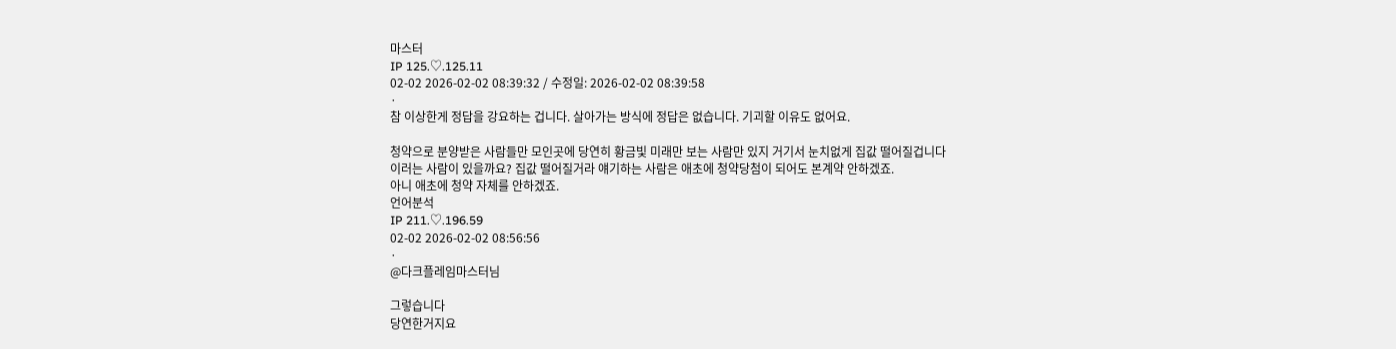마스터
IP 125.♡.125.11
02-02 2026-02-02 08:39:32 / 수정일: 2026-02-02 08:39:58
·
참 이상한게 정답을 강요하는 겁니다. 살아가는 방식에 정답은 없습니다. 기괴할 이유도 없어요.

청약으로 분양받은 사람들만 모인곳에 당연히 황금빛 미래만 보는 사람만 있지 거기서 눈치없게 집값 떨어질겁니다
이러는 사람이 있을까요? 집값 떨어질거라 얘기하는 사람은 애초에 청약당첨이 되어도 본계약 안하겠죠.
아니 애초에 청약 자체를 안하겠죠.
언어분석
IP 211.♡.196.59
02-02 2026-02-02 08:56:56
·
@다크플레임마스터님

그렇습니다
당연한거지요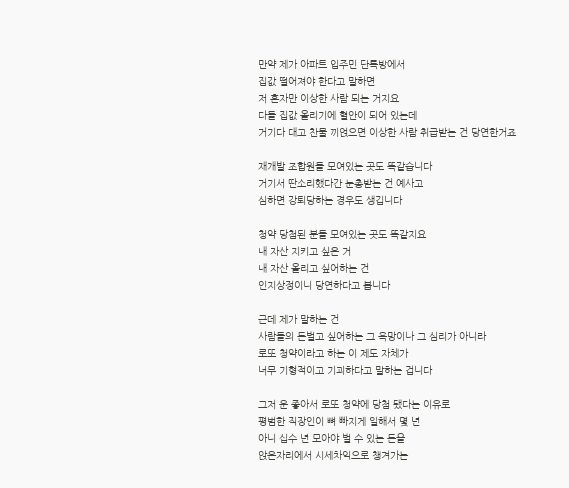만약 제가 아파트 입주민 단톡방에서
집값 떨어져야 한다고 말하면
저 혼자만 이상한 사람 되는 거지요
다들 집값 올리기에 혈안이 되어 있는데
거기다 대고 찬물 끼얹으면 이상한 사람 취급받는 건 당연한거죠

재개발 조합원들 모여있는 곳도 똑같습니다
거기서 딴소리했다간 눈총받는 건 예사고
심하면 강퇴당하는 경우도 생깁니다

청약 당첨된 분들 모여있는 곳도 똑같지요
내 자산 지키고 싶은 거
내 자산 올리고 싶어하는 건
인지상정이니 당연하다고 봅니다

근데 제가 말하는 건
사람들의 돈벌고 싶어하는 그 욕망이나 그 심리가 아니라
로또 청약이라고 하는 이 제도 자체가
너무 기형적이고 기괴하다고 말하는 겁니다

그저 운 좋아서 로또 청약에 당첨 됐다는 이유로
평범한 직장인이 뼈 빠지게 일해서 몇 년
아니 십수 년 모아야 벌 수 있는 돈을
앉은자리에서 시세차익으로 챙겨가는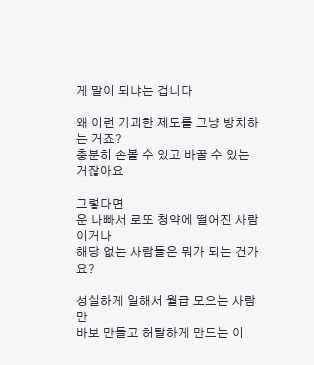게 말이 되냐는 겁니다

왜 이런 기괴한 제도를 그냥 방치하는 거죠?
충분히 손볼 수 있고 바꿀 수 있는 거잖아요

그렇다면
운 나빠서 로또 청약에 떨어진 사람이거나
해당 없는 사람들은 뭐가 되는 건가요?

성실하게 일해서 월급 모으는 사람만
바보 만들고 허탈하게 만드는 이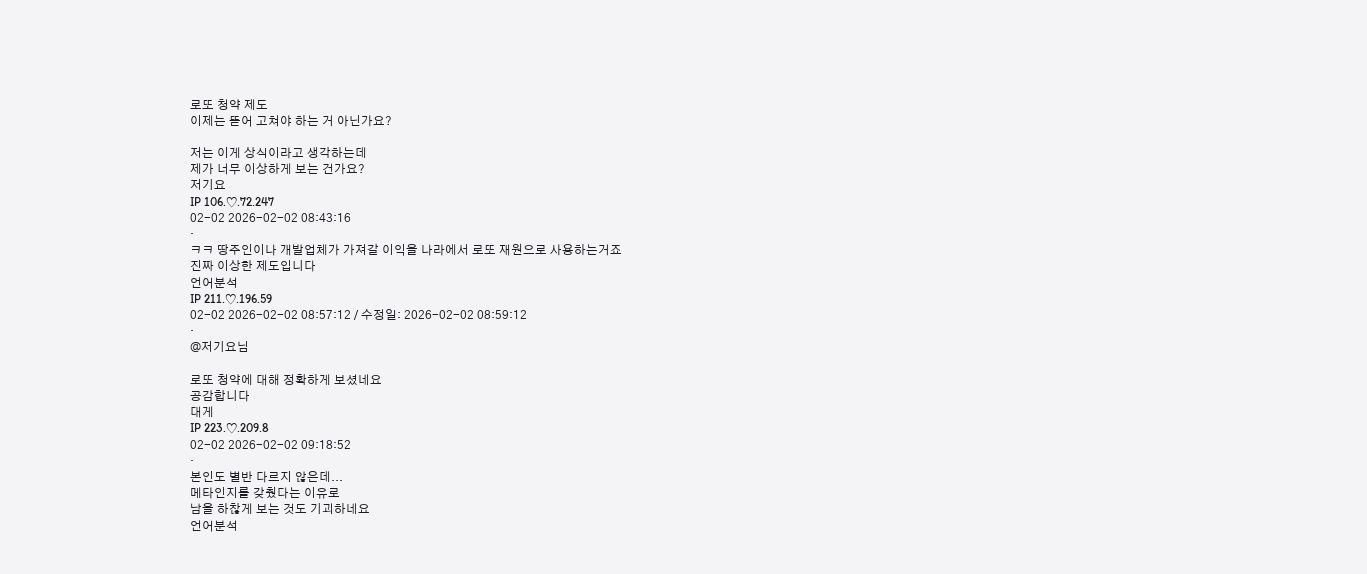로또 청약 제도
이제는 뜯어 고쳐야 하는 거 아닌가요?

저는 이게 상식이라고 생각하는데
제가 너무 이상하게 보는 건가요?
저기요
IP 106.♡.72.247
02-02 2026-02-02 08:43:16
·
ㅋㅋ 땅주인이나 개발업체가 가져갈 이익을 나라에서 로또 재원으로 사용하는거죠
진짜 이상한 제도입니다
언어분석
IP 211.♡.196.59
02-02 2026-02-02 08:57:12 / 수정일: 2026-02-02 08:59:12
·
@저기요님

로또 청약에 대해 정확하게 보셨네요
공감합니다
대게
IP 223.♡.209.8
02-02 2026-02-02 09:18:52
·
본인도 별반 다르지 않은데...
메타인지를 갖췄다는 이유로
남을 하찮게 보는 것도 기괴하네요
언어분석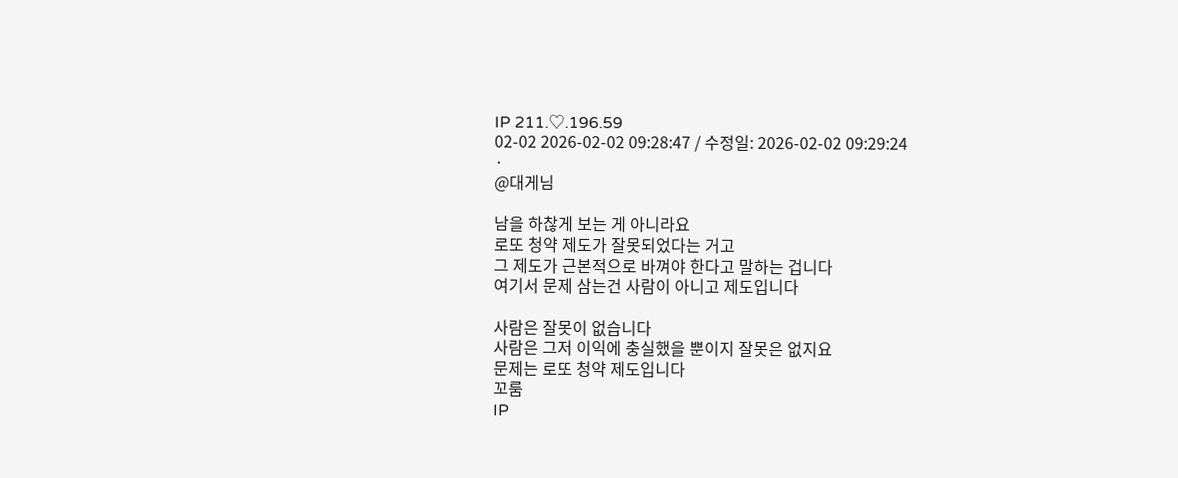IP 211.♡.196.59
02-02 2026-02-02 09:28:47 / 수정일: 2026-02-02 09:29:24
·
@대게님

남을 하찮게 보는 게 아니라요
로또 청약 제도가 잘못되었다는 거고
그 제도가 근본적으로 바껴야 한다고 말하는 겁니다
여기서 문제 삼는건 사람이 아니고 제도입니다

사람은 잘못이 없습니다
사람은 그저 이익에 충실했을 뿐이지 잘못은 없지요
문제는 로또 청약 제도입니다
꼬룸
IP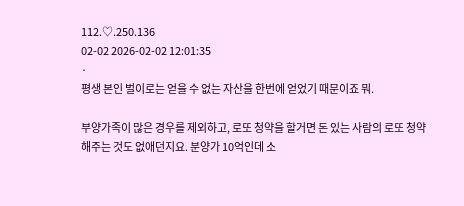112.♡.250.136
02-02 2026-02-02 12:01:35
·
평생 본인 벌이로는 얻을 수 없는 자산을 한번에 얻었기 때문이죠 뭐.

부양가족이 많은 경우를 제외하고, 로또 청약을 할거면 돈 있는 사람의 로또 청약 해주는 것도 없애던지요. 분양가 10억인데 소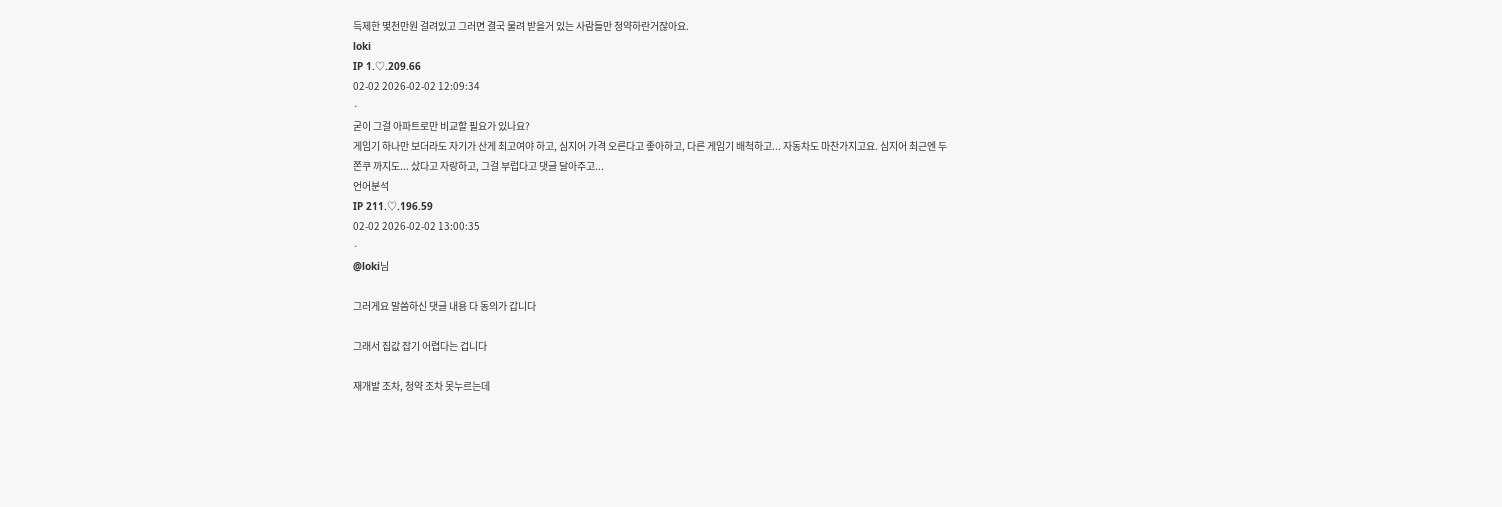득제한 몇천만원 걸려있고 그러면 결국 물려 받을거 있는 사람들만 청약하란거잖아요.
loki
IP 1.♡.209.66
02-02 2026-02-02 12:09:34
·
굳이 그걸 아파트로만 비교할 필요가 있나요?
게임기 하나만 보더라도 자기가 산게 최고여야 하고, 심지어 가격 오른다고 좋아하고, 다른 게임기 배척하고... 자동차도 마찬가지고요. 심지어 최근엔 두쫀쿠 까지도... 샀다고 자랑하고, 그걸 부럽다고 댓글 달아주고...
언어분석
IP 211.♡.196.59
02-02 2026-02-02 13:00:35
·
@loki님

그러게요 말씀하신 댓글 내용 다 동의가 갑니다

그래서 집값 잡기 어렵다는 겁니다

재개발 조차, 청약 조차 못누르는데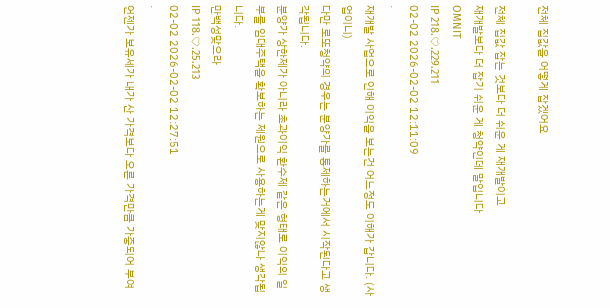전체 집값을 어떻게 잡겠어요

전체 집값 잡는 것보다 더 쉬운 게 재개발이고
재개발보다 더 잡기 쉬운 게 청약인데 말입니다
OMNIT
IP 218.♡.229.211
02-02 2026-02-02 12:11:09
·
재개발 사업으로 인해 이익을 보는건 어느정도 이해가 갑니다. (사업이니)
다만 로또청약의 경우는 분양가를 통제하는거에서 시작된다고 생각됩니다.
분양가 상한제가 아니라 초과이익 환수제 같은 형태로 이익의 일부를 임대주택을 확보하는 제원으로 사용하는게 맞지않나 생각됩니다.
만백성맞으라
IP 118.♡.25.213
02-02 2026-02-02 12:27:51
·
언젠가 보유세가 내가 산 가격보다 오른 가격만큼 가중되어 부여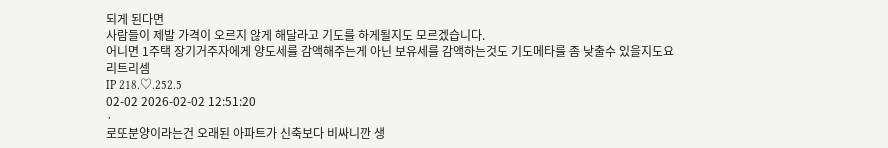되게 된다면
사람들이 제발 가격이 오르지 않게 해달라고 기도를 하게될지도 모르겠습니다.
어니면 1주택 장기거주자에게 양도세를 감액해주는게 아닌 보유세를 감액하는것도 기도메타를 좀 낮출수 있을지도요
리트리셈
IP 218.♡.252.5
02-02 2026-02-02 12:51:20
·
로또분양이라는건 오래된 아파트가 신축보다 비싸니깐 생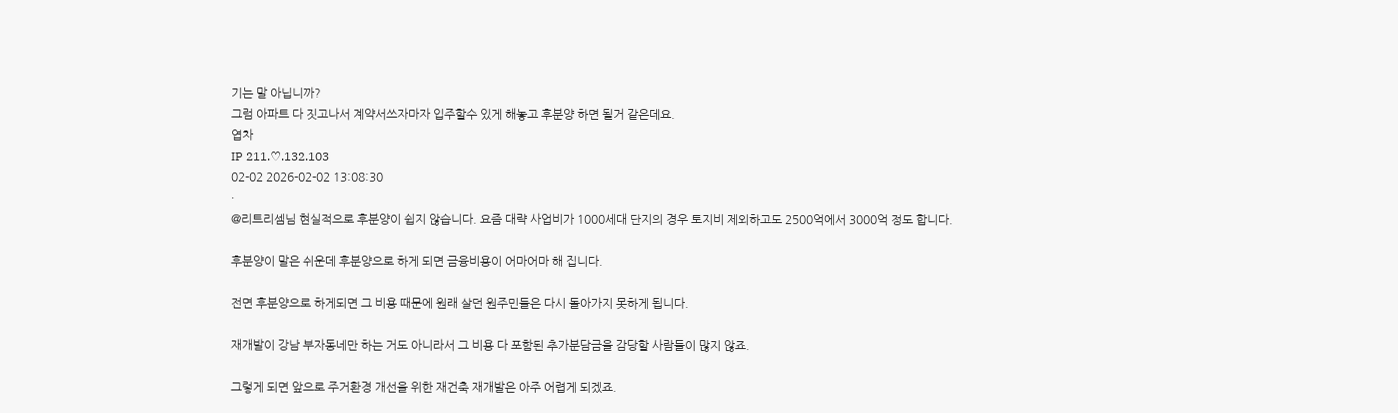기는 말 아닙니까?
그럼 아파트 다 짓고나서 계약서쓰자마자 입주할수 있게 해놓고 후분양 하면 될거 같은데요.
엽차
IP 211.♡.132.103
02-02 2026-02-02 13:08:30
·
@리트리셈님 현실적으로 후분양이 쉽지 않습니다. 요즘 대략 사업비가 1000세대 단지의 경우 토지비 제외하고도 2500억에서 3000억 정도 합니다.

후분양이 말은 쉬운데 후분양으로 하게 되면 금융비용이 어마어마 해 집니다.

전면 후분양으로 하게되면 그 비용 때문에 원래 살던 원주민들은 다시 돌아가지 못하게 됩니다.

재개발이 강남 부자동네만 하는 거도 아니라서 그 비용 다 포함된 추가분담금을 감당할 사람들이 많지 않죠.

그렇게 되면 앞으로 주거환경 개선을 위한 재건축 재개발은 아주 어렵게 되겠죠.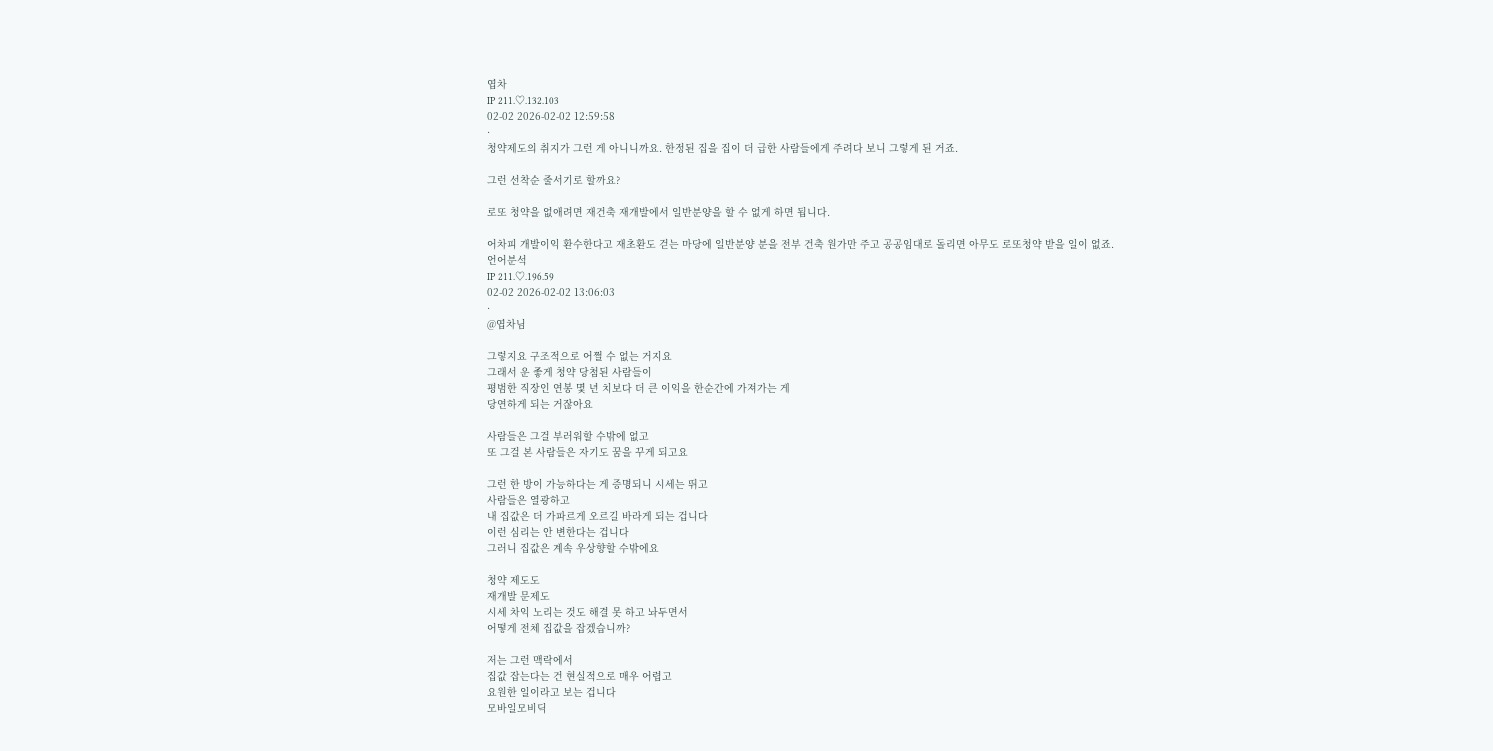엽차
IP 211.♡.132.103
02-02 2026-02-02 12:59:58
·
청약제도의 취지가 그런 게 아니니까요. 한정된 집을 집이 더 급한 사람들에게 주려다 보니 그렇게 된 거죠.

그런 선착순 줄서기로 할까요?

로또 청약을 없애려면 재건축 재개발에서 일반분양을 할 수 없게 하면 됩니다.

어차피 개발이익 환수한다고 재초환도 걷는 마당에 일반분양 분을 전부 건축 원가만 주고 공공임대로 돌리면 아무도 로또청약 받을 일이 없죠.
언어분석
IP 211.♡.196.59
02-02 2026-02-02 13:06:03
·
@엽차님

그렇지요 구조적으로 어쩔 수 없는 거지요
그래서 운 좋게 청약 당첨된 사람들이
평범한 직장인 연봉 몇 년 치보다 더 큰 이익을 한순간에 가져가는 게
당연하게 되는 거잖아요

사람들은 그걸 부러워할 수밖에 없고
또 그걸 본 사람들은 자기도 꿈을 꾸게 되고요

그런 한 방이 가능하다는 게 증명되니 시세는 뛰고
사람들은 열광하고
내 집값은 더 가파르게 오르길 바라게 되는 겁니다
이런 심리는 안 변한다는 겁니다
그러니 집값은 계속 우상향할 수밖에요

청약 제도도
재개발 문제도
시세 차익 노리는 것도 해결 못 하고 놔두면서
어떻게 전체 집값을 잡겠습니까?

저는 그런 맥락에서
집값 잡는다는 건 현실적으로 매우 어렵고
요원한 일이라고 보는 겁니다
모바일모비딕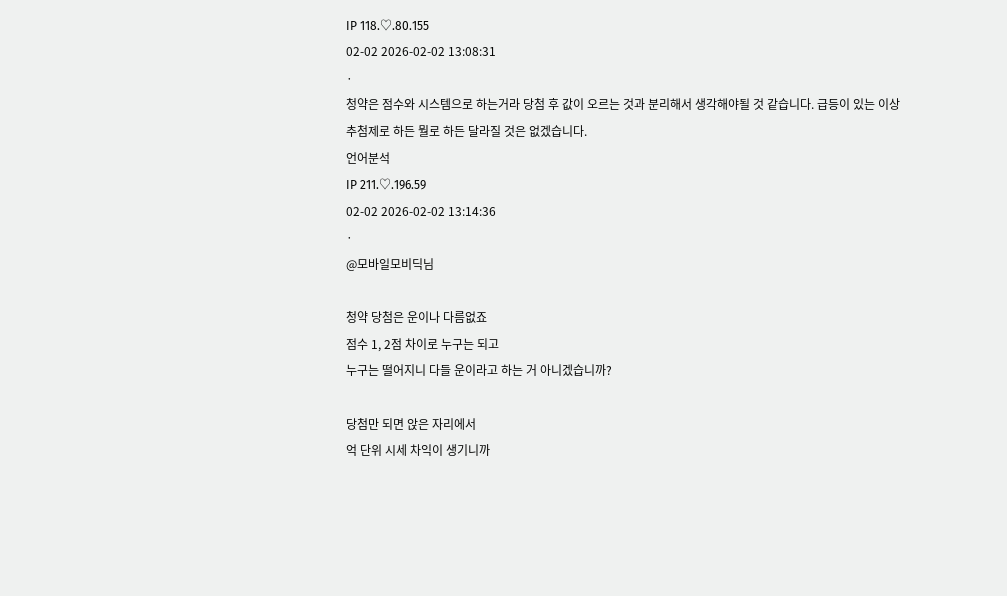IP 118.♡.80.155
02-02 2026-02-02 13:08:31
·
청약은 점수와 시스템으로 하는거라 당첨 후 값이 오르는 것과 분리해서 생각해야될 것 같습니다. 급등이 있는 이상 추첨제로 하든 뭘로 하든 달라질 것은 없겠습니다.
언어분석
IP 211.♡.196.59
02-02 2026-02-02 13:14:36
·
@모바일모비딕님

청약 당첨은 운이나 다름없죠
점수 1, 2점 차이로 누구는 되고
누구는 떨어지니 다들 운이라고 하는 거 아니겠습니까?

당첨만 되면 앉은 자리에서
억 단위 시세 차익이 생기니까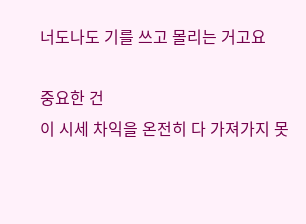너도나도 기를 쓰고 몰리는 거고요

중요한 건
이 시세 차익을 온전히 다 가져가지 못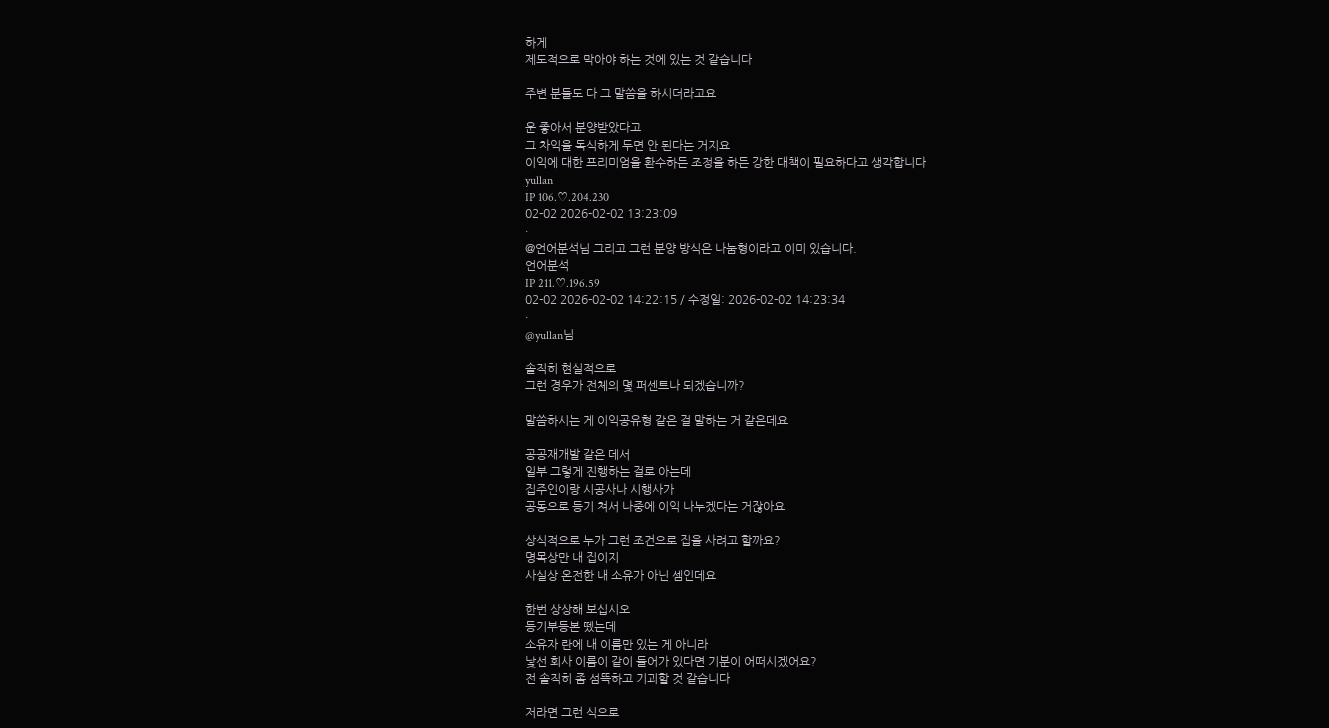하게
제도적으로 막아야 하는 것에 있는 것 같습니다

주변 분들도 다 그 말씀을 하시더라고요

운 좋아서 분양받았다고
그 차익을 독식하게 두면 안 된다는 거지요
이익에 대한 프리미엄을 환수하든 조정을 하든 강한 대책이 필요하다고 생각합니다
yullan
IP 106.♡.204.230
02-02 2026-02-02 13:23:09
·
@언어분석님 그리고 그런 분양 방식은 나눔형이라고 이미 있습니다.
언어분석
IP 211.♡.196.59
02-02 2026-02-02 14:22:15 / 수정일: 2026-02-02 14:23:34
·
@yullan님

솔직히 현실적으로
그런 경우가 전체의 몇 퍼센트나 되겠습니까?

말씀하시는 게 이익공유형 같은 걸 말하는 거 같은데요

공공재개발 같은 데서
일부 그렇게 진행하는 걸로 아는데
집주인이랑 시공사나 시행사가
공동으로 등기 쳐서 나중에 이익 나누겠다는 거잖아요

상식적으로 누가 그런 조건으로 집을 사려고 할까요?
명목상만 내 집이지
사실상 온전한 내 소유가 아닌 셈인데요

한번 상상해 보십시오
등기부등본 뗐는데
소유자 란에 내 이름만 있는 게 아니라
낯선 회사 이름이 같이 들어가 있다면 기분이 어떠시겠어요?
전 솔직히 좀 섬뜩하고 기괴할 것 같습니다

저라면 그런 식으로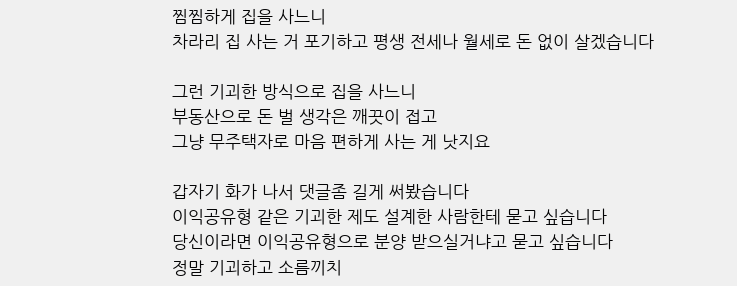찜찜하게 집을 사느니
차라리 집 사는 거 포기하고 평생 전세나 월세로 돈 없이 살겠습니다

그런 기괴한 방식으로 집을 사느니
부동산으로 돈 벌 생각은 깨끗이 접고
그냥 무주택자로 마음 편하게 사는 게 낫지요

갑자기 화가 나서 댓글좀 길게 써봤습니다
이익공유형 같은 기괴한 제도 설계한 사람한테 묻고 싶습니다
당신이라면 이익공유형으로 분양 받으실거냐고 묻고 싶습니다
정말 기괴하고 소름끼치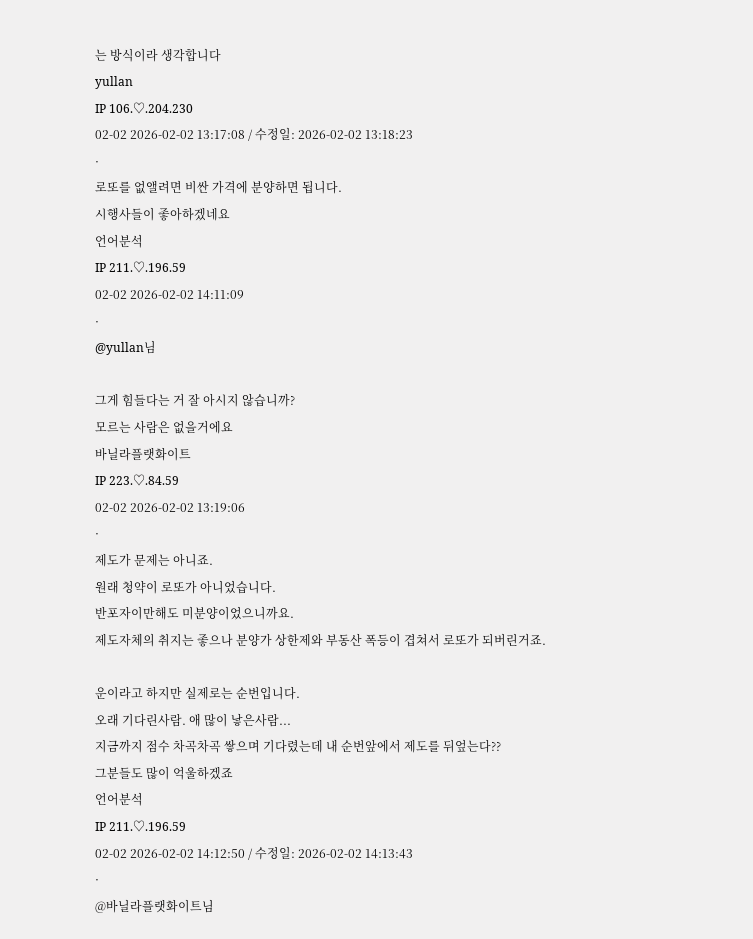는 방식이라 생각합니다
yullan
IP 106.♡.204.230
02-02 2026-02-02 13:17:08 / 수정일: 2026-02-02 13:18:23
·
로또를 없앨려면 비싼 가격에 분양하면 됩니다.
시행사들이 좋아하겠네요
언어분석
IP 211.♡.196.59
02-02 2026-02-02 14:11:09
·
@yullan님

그게 힘들다는 거 잘 아시지 않습니까?
모르는 사람은 없을거에요
바닐라플랫화이트
IP 223.♡.84.59
02-02 2026-02-02 13:19:06
·
제도가 문제는 아니죠.
원래 청약이 로또가 아니었습니다.
반포자이만해도 미분양이었으니까요.
제도자체의 취지는 좋으나 분양가 상한제와 부동산 폭등이 겹쳐서 로또가 되버린거죠.

운이라고 하지만 실제로는 순번입니다.
오래 기다린사람. 애 많이 낳은사람...
지금까지 점수 차곡차곡 쌓으며 기다렸는데 내 순번앞에서 제도를 뒤엎는다??
그분들도 많이 억울하겠죠
언어분석
IP 211.♡.196.59
02-02 2026-02-02 14:12:50 / 수정일: 2026-02-02 14:13:43
·
@바닐라플랫화이트님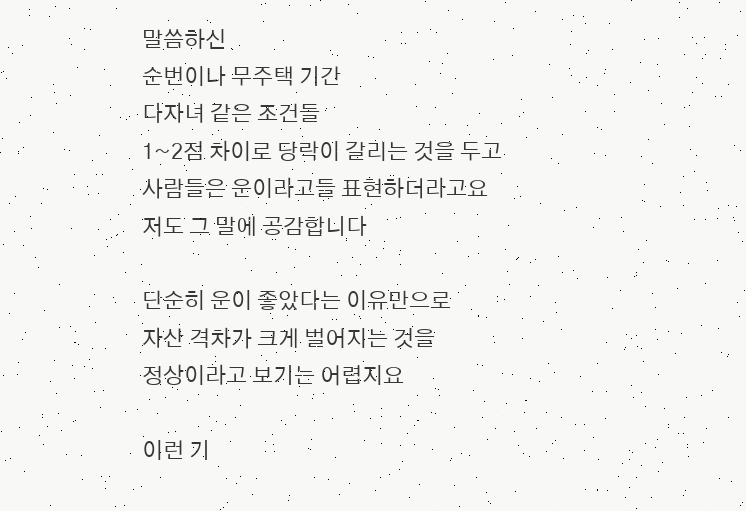말씀하신
순번이나 무주택 기간
다자녀 같은 조건들
1~2점 차이로 당락이 갈리는 것을 두고
사람들은 운이라고들 표현하더라고요
저도 그 말에 공감합니다

단순히 운이 좋았다는 이유만으로
자산 격차가 크게 벌어지는 것을
정상이라고 보기는 어렵지요

이런 기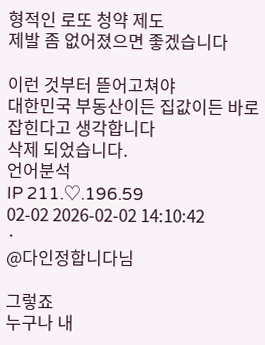형적인 로또 청약 제도
제발 좀 없어졌으면 좋겠습니다

이런 것부터 뜯어고쳐야
대한민국 부동산이든 집값이든 바로잡힌다고 생각합니다
삭제 되었습니다.
언어분석
IP 211.♡.196.59
02-02 2026-02-02 14:10:42
·
@다인정합니다님

그렇죠
누구나 내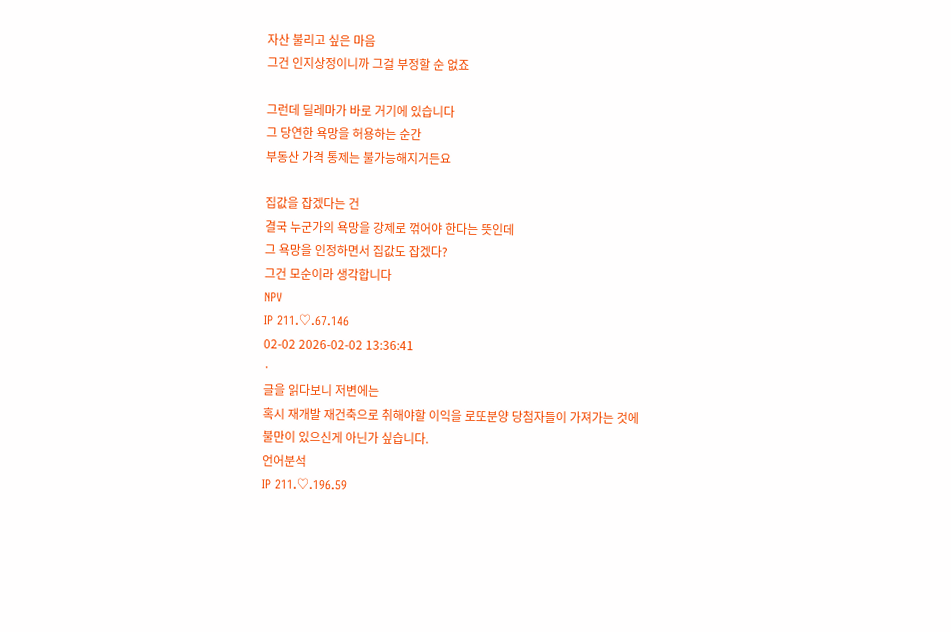자산 불리고 싶은 마음
그건 인지상정이니까 그걸 부정할 순 없죠

그런데 딜레마가 바로 거기에 있습니다
그 당연한 욕망을 허용하는 순간
부동산 가격 통제는 불가능해지거든요

집값을 잡겠다는 건
결국 누군가의 욕망을 강제로 꺾어야 한다는 뜻인데
그 욕망을 인정하면서 집값도 잡겠다?
그건 모순이라 생각합니다
NPV
IP 211.♡.67.146
02-02 2026-02-02 13:36:41
·
글을 읽다보니 저변에는
혹시 재개발 재건축으로 취해야할 이익을 로또분양 당첨자들이 가져가는 것에 불만이 있으신게 아닌가 싶습니다.
언어분석
IP 211.♡.196.59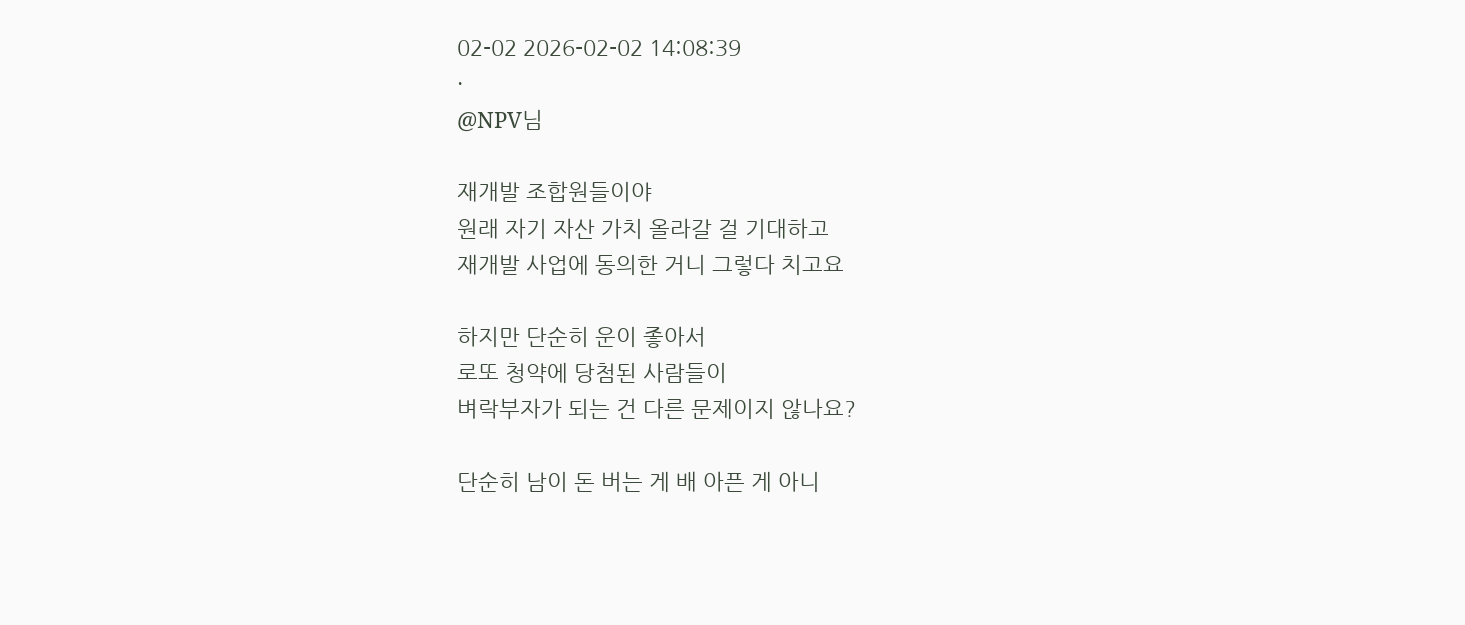02-02 2026-02-02 14:08:39
·
@NPV님

재개발 조합원들이야
원래 자기 자산 가치 올라갈 걸 기대하고
재개발 사업에 동의한 거니 그렇다 치고요

하지만 단순히 운이 좋아서
로또 청약에 당첨된 사람들이
벼락부자가 되는 건 다른 문제이지 않나요?

단순히 남이 돈 버는 게 배 아픈 게 아니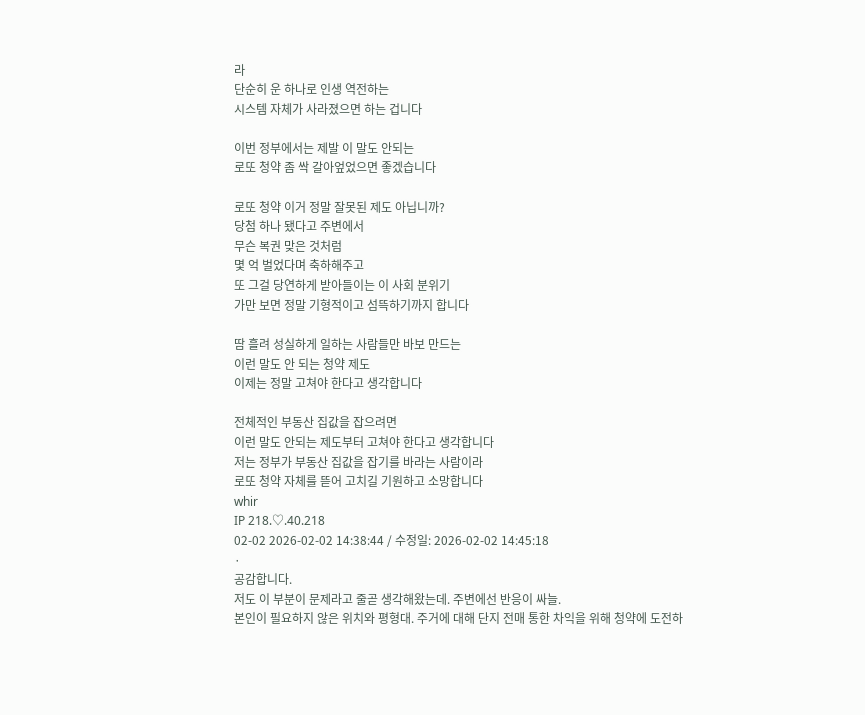라
단순히 운 하나로 인생 역전하는
시스템 자체가 사라졌으면 하는 겁니다

이번 정부에서는 제발 이 말도 안되는
로또 청약 좀 싹 갈아엎었으면 좋겠습니다

로또 청약 이거 정말 잘못된 제도 아닙니까?
당첨 하나 됐다고 주변에서
무슨 복권 맞은 것처럼
몇 억 벌었다며 축하해주고
또 그걸 당연하게 받아들이는 이 사회 분위기
가만 보면 정말 기형적이고 섬뜩하기까지 합니다

땀 흘려 성실하게 일하는 사람들만 바보 만드는
이런 말도 안 되는 청약 제도
이제는 정말 고쳐야 한다고 생각합니다

전체적인 부동산 집값을 잡으려면
이런 말도 안되는 제도부터 고쳐야 한다고 생각합니다
저는 정부가 부동산 집값을 잡기를 바라는 사람이라
로또 청약 자체를 뜯어 고치길 기원하고 소망합니다
whir
IP 218.♡.40.218
02-02 2026-02-02 14:38:44 / 수정일: 2026-02-02 14:45:18
·
공감합니다.
저도 이 부분이 문제라고 줄곧 생각해왔는데. 주변에선 반응이 싸늘.
본인이 필요하지 않은 위치와 평형대. 주거에 대해 단지 전매 통한 차익을 위해 청약에 도전하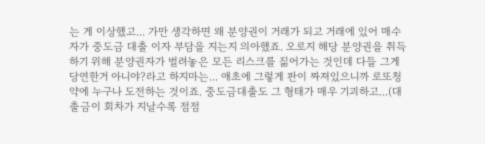는 게 이상했고... 가만 생각하면 왜 분양권이 거래가 되고 거래에 있어 매수자가 중도금 대출 이자 부담을 지는지 의아했죠. 오로지 해당 분양권을 취득하기 위해 분양권자가 벌려놓은 모든 리스크를 짊어가는 것인데 다들 그게 당연한거 아니야?라고 하지마는... 애초에 그렇게 판이 짜져있으니까 로또청약에 누구나 도전하는 것이죠. 중도금대출도 그 형태가 매우 기괴하고...(대출금이 회차가 지날수록 점점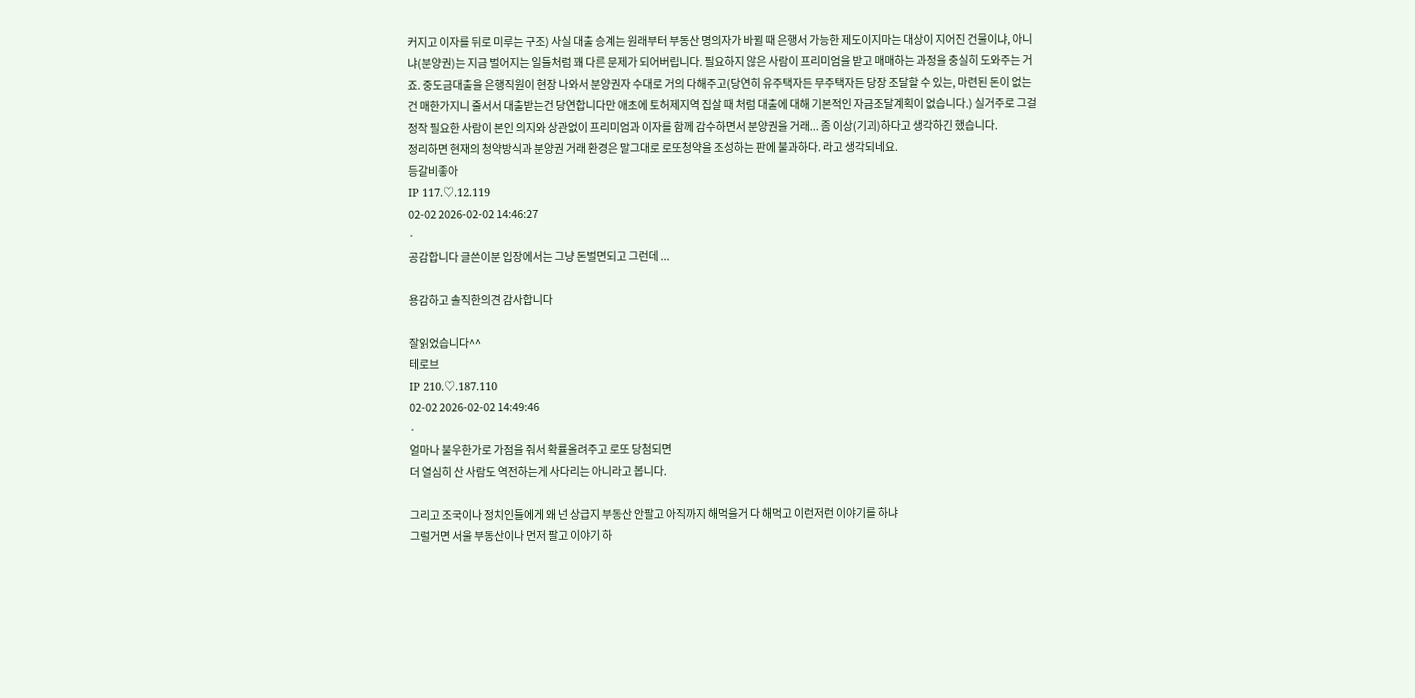커지고 이자를 뒤로 미루는 구조) 사실 대출 승계는 원래부터 부동산 명의자가 바뀔 때 은행서 가능한 제도이지마는 대상이 지어진 건물이냐, 아니냐(분양권)는 지금 벌어지는 일들처럼 꽤 다른 문제가 되어버립니다. 필요하지 않은 사람이 프리미엄을 받고 매매하는 과정을 충실히 도와주는 거죠. 중도금대출을 은행직원이 현장 나와서 분양권자 수대로 거의 다해주고(당연히 유주택자든 무주택자든 당장 조달할 수 있는, 마련된 돈이 없는건 매한가지니 줄서서 대출받는건 당연합니다만 애초에 토허제지역 집살 때 처럼 대출에 대해 기본적인 자금조달계획이 없습니다.) 실거주로 그걸 정작 필요한 사람이 본인 의지와 상관없이 프리미엄과 이자를 함께 감수하면서 분양권을 거래... 좀 이상(기괴)하다고 생각하긴 했습니다.
정리하면 현재의 청약방식과 분양권 거래 환경은 말그대로 로또청약을 조성하는 판에 불과하다. 라고 생각되네요.
등갈비좋아
IP 117.♡.12.119
02-02 2026-02-02 14:46:27
·
공감합니다 글쓴이분 입장에서는 그냥 돈벌면되고 그런데 ...

용감하고 솔직한의견 감사합니다

잘읽었습니다^^
테로브
IP 210.♡.187.110
02-02 2026-02-02 14:49:46
·
얼마나 불우한가로 가점을 줘서 확률올려주고 로또 당첨되면
더 열심히 산 사람도 역전하는게 사다리는 아니라고 봅니다.

그리고 조국이나 정치인들에게 왜 넌 상급지 부동산 안팔고 아직까지 해먹을거 다 해먹고 이런저런 이야기를 하냐
그럴거면 서울 부동산이나 먼저 팔고 이야기 하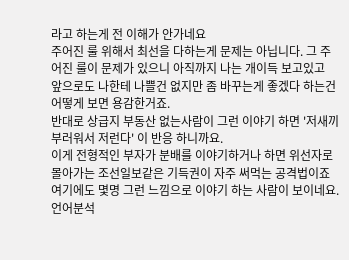라고 하는게 전 이해가 안가네요
주어진 룰 위해서 최선을 다하는게 문제는 아닙니다. 그 주어진 룰이 문제가 있으니 아직까지 나는 개이득 보고있고
앞으로도 나한테 나쁠건 없지만 좀 바꾸는게 좋겠다 하는건 어떻게 보면 용감한거죠.
반대로 상급지 부동산 없는사람이 그런 이야기 하면 '저새끼 부러워서 저런다' 이 반응 하니까요.
이게 전형적인 부자가 분배를 이야기하거나 하면 위선자로 몰아가는 조선일보같은 기득권이 자주 써먹는 공격법이죠
여기에도 몇명 그런 느낌으로 이야기 하는 사람이 보이네요.
언어분석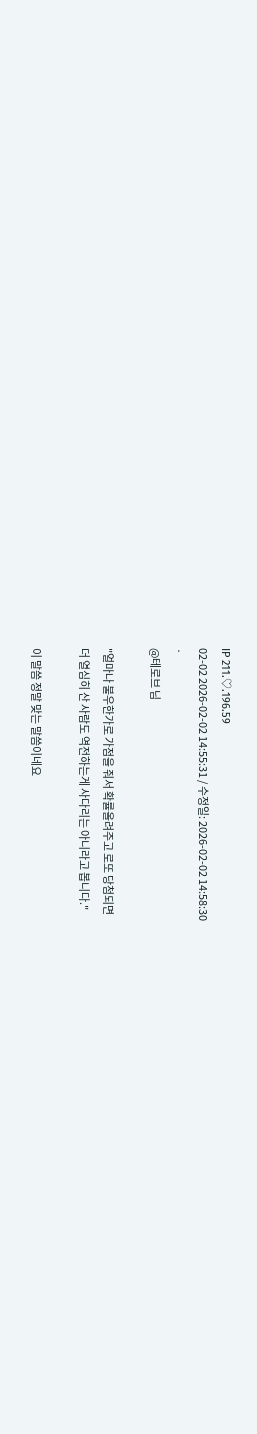IP 211.♡.196.59
02-02 2026-02-02 14:55:31 / 수정일: 2026-02-02 14:58:30
·
@테로브 님

"얼마나 불우한가로 가점을 줘서 확률올려주고 로또 당첨되면
더 열심히 산 사람도 역전하는게 사다리는 아니라고 봅니다."

이 말씀 정말 맞는 말씀이네요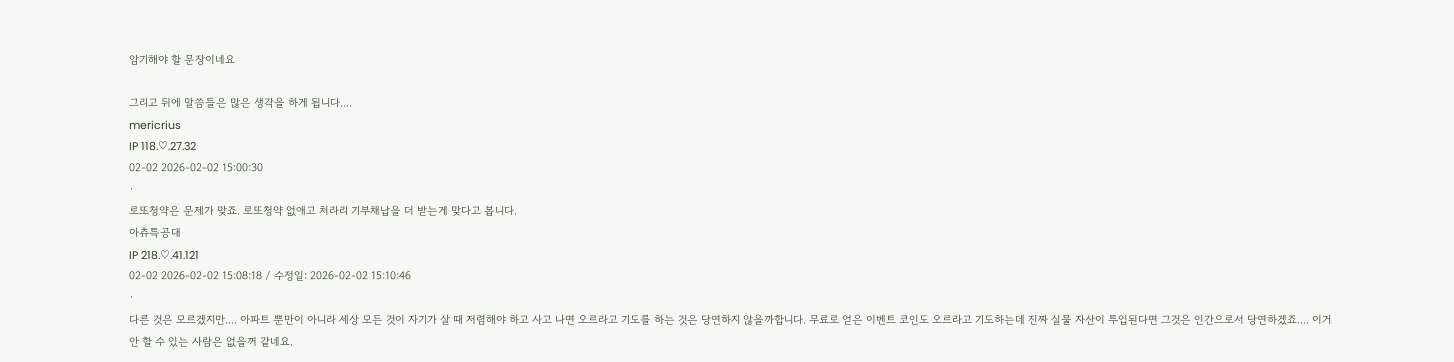암기해야 할 문장이네요

그리고 뒤에 말씀들은 많은 생각을 하게 됩니다....
mericrius
IP 118.♡.27.32
02-02 2026-02-02 15:00:30
·
로또청약은 문제가 맞죠. 로또청약 없애고 처라리 기부채납을 더 받는게 맞다고 봅니다.
아츄특공대
IP 218.♡.41.121
02-02 2026-02-02 15:08:18 / 수정일: 2026-02-02 15:10:46
·
다른 것은 모르겠지만.... 아파트 뿐만이 아니라 세상 모든 것이 자기가 살 때 저렴해야 하고 사고 나면 오르라고 기도를 하는 것은 당연하지 않을까합니다. 무료로 얻은 이벤트 코인도 오르라고 기도하는데 진짜 실물 자산이 투입된다면 그것은 인간으로서 당연하겠죠.... 이거 안 할 수 있는 사람은 없을꺼 같네요.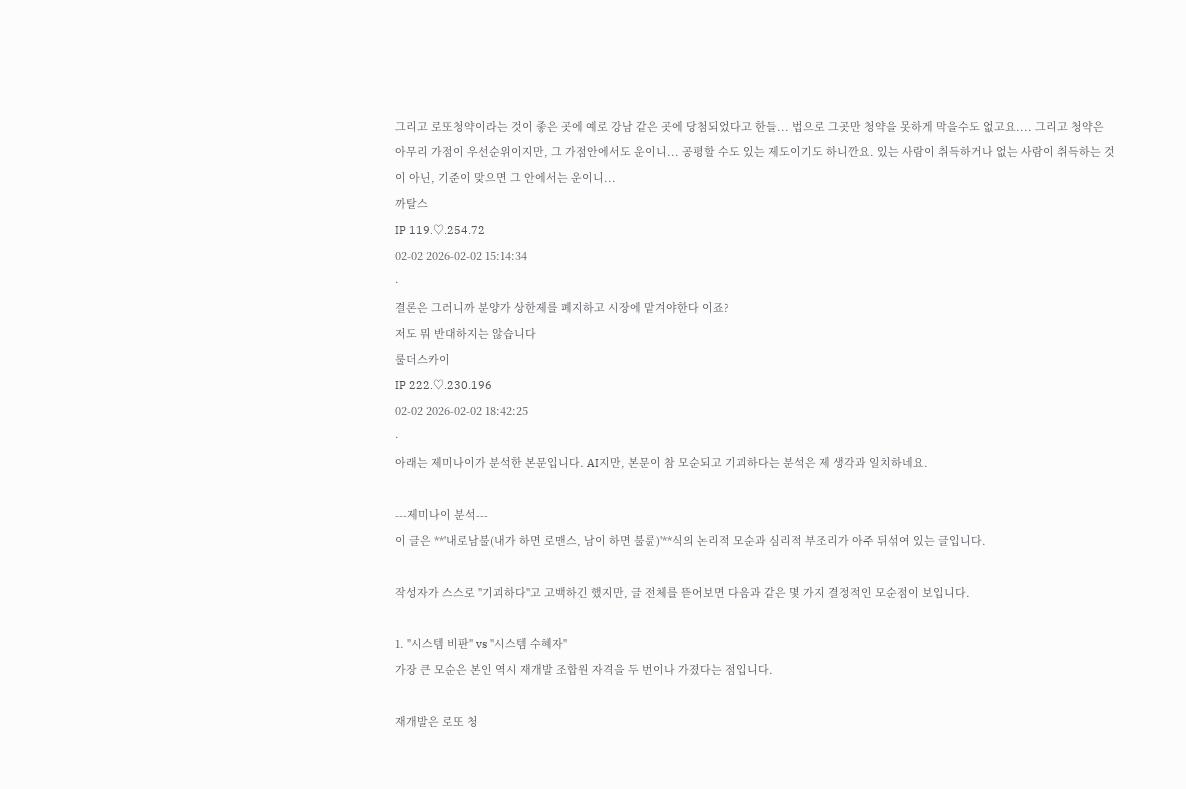그리고 로또청약이라는 것이 좋은 곳에 예로 강남 같은 곳에 당첨되었다고 한들... 법으로 그곳만 청약을 못하게 막을수도 없고요.... 그리고 청약은 아무리 가점이 우선순위이지만, 그 가점안에서도 운이니... 공평할 수도 있는 제도이기도 하니깐요. 있는 사람이 취득하거나 없는 사람이 취득하는 것이 아닌, 기준이 맞으면 그 안에서는 운이니...
까탈스
IP 119.♡.254.72
02-02 2026-02-02 15:14:34
·
결론은 그러니까 분양가 상한제를 폐지하고 시장에 맡겨야한다 이죠?
저도 뭐 반대하지는 않습니다
룰더스카이
IP 222.♡.230.196
02-02 2026-02-02 18:42:25
·
아래는 제미나이가 분석한 본문입니다. AI지만, 본문이 참 모순되고 기괴하다는 분석은 제 생각과 일치하네요.

---제미나이 분석---
이 글은 **'내로남불(내가 하면 로맨스, 남이 하면 불륜)'**식의 논리적 모순과 심리적 부조리가 아주 뒤섞여 있는 글입니다.

작성자가 스스로 "기괴하다"고 고백하긴 했지만, 글 전체를 뜯어보면 다음과 같은 몇 가지 결정적인 모순점이 보입니다.

1. "시스템 비판" vs "시스템 수혜자"
가장 큰 모순은 본인 역시 재개발 조합원 자격을 두 번이나 가졌다는 점입니다.

재개발은 로또 청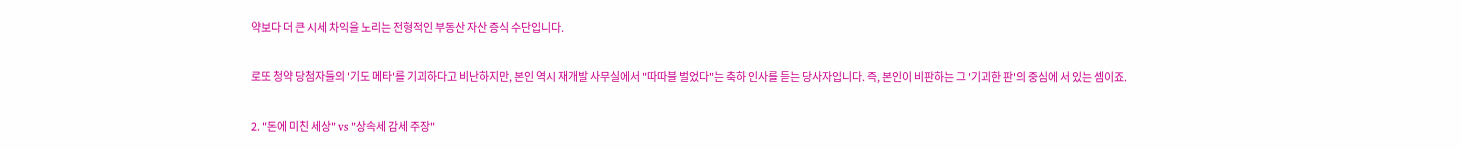약보다 더 큰 시세 차익을 노리는 전형적인 부동산 자산 증식 수단입니다.

로또 청약 당첨자들의 '기도 메타'를 기괴하다고 비난하지만, 본인 역시 재개발 사무실에서 "따따블 벌었다"는 축하 인사를 듣는 당사자입니다. 즉, 본인이 비판하는 그 '기괴한 판'의 중심에 서 있는 셈이죠.

2. "돈에 미친 세상" vs "상속세 감세 주장"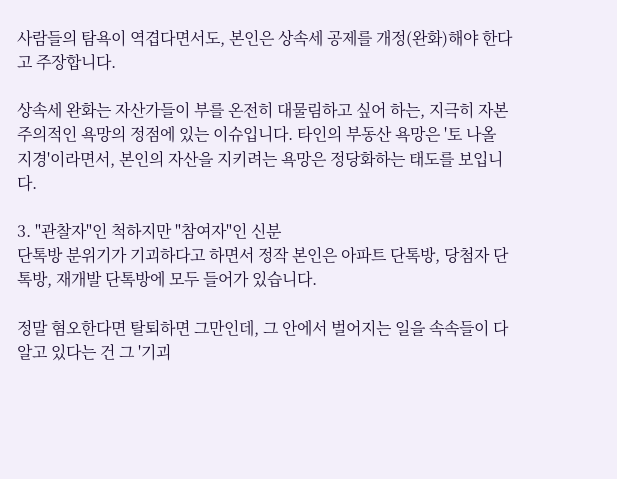사람들의 탐욕이 역겹다면서도, 본인은 상속세 공제를 개정(완화)해야 한다고 주장합니다.

상속세 완화는 자산가들이 부를 온전히 대물림하고 싶어 하는, 지극히 자본주의적인 욕망의 정점에 있는 이슈입니다. 타인의 부동산 욕망은 '토 나올 지경'이라면서, 본인의 자산을 지키려는 욕망은 정당화하는 태도를 보입니다.

3. "관찰자"인 척하지만 "참여자"인 신분
단톡방 분위기가 기괴하다고 하면서 정작 본인은 아파트 단톡방, 당첨자 단톡방, 재개발 단톡방에 모두 들어가 있습니다.

정말 혐오한다면 탈퇴하면 그만인데, 그 안에서 벌어지는 일을 속속들이 다 알고 있다는 건 그 '기괴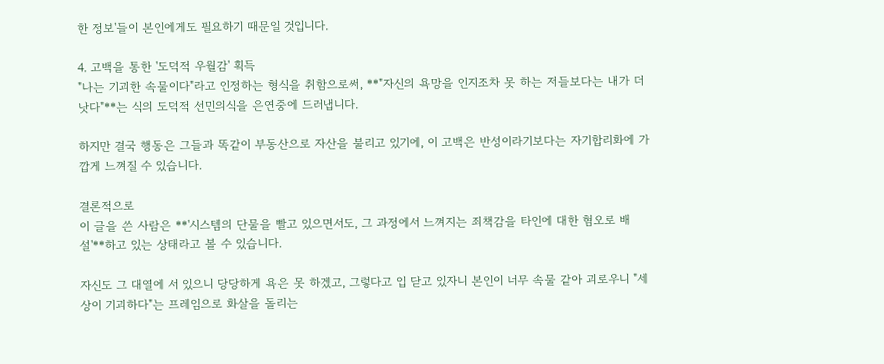한 정보'들이 본인에게도 필요하기 때문일 것입니다.

4. 고백을 통한 '도덕적 우월감' 획득
"나는 기괴한 속물이다"라고 인정하는 형식을 취함으로써, **"자신의 욕망을 인지조차 못 하는 저들보다는 내가 더 낫다"**는 식의 도덕적 선민의식을 은연중에 드러냅니다.

하지만 결국 행동은 그들과 똑같이 부동산으로 자산을 불리고 있기에, 이 고백은 반성이라기보다는 자기합리화에 가깝게 느껴질 수 있습니다.

결론적으로
이 글을 쓴 사람은 **'시스템의 단물을 빨고 있으면서도, 그 과정에서 느껴지는 죄책감을 타인에 대한 혐오로 배설'**하고 있는 상태라고 볼 수 있습니다.

자신도 그 대열에 서 있으니 당당하게 욕은 못 하겠고, 그렇다고 입 닫고 있자니 본인이 너무 속물 같아 괴로우니 "세상이 기괴하다"는 프레임으로 화살을 돌리는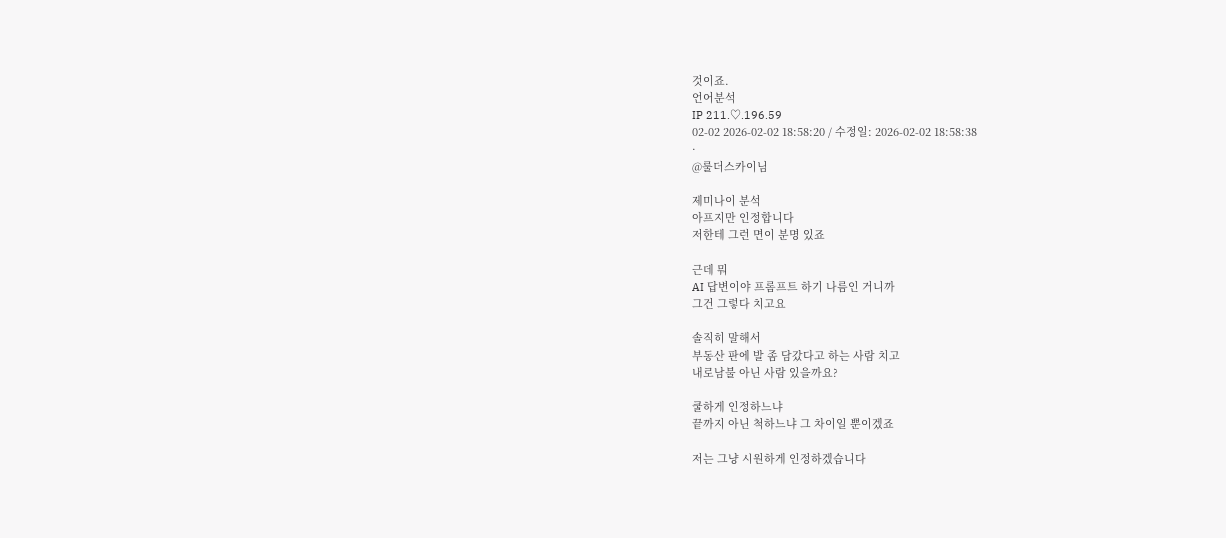것이죠.
언어분석
IP 211.♡.196.59
02-02 2026-02-02 18:58:20 / 수정일: 2026-02-02 18:58:38
·
@룰더스카이님

제미나이 분석
아프지만 인정합니다
저한테 그런 면이 분명 있죠

근데 뭐
AI 답변이야 프롬프트 하기 나름인 거니까
그건 그렇다 치고요

솔직히 말해서
부동산 판에 발 좀 담갔다고 하는 사람 치고
내로남불 아닌 사람 있을까요?

쿨하게 인정하느냐
끝까지 아닌 척하느냐 그 차이일 뿐이겠죠

저는 그냥 시원하게 인정하겠습니다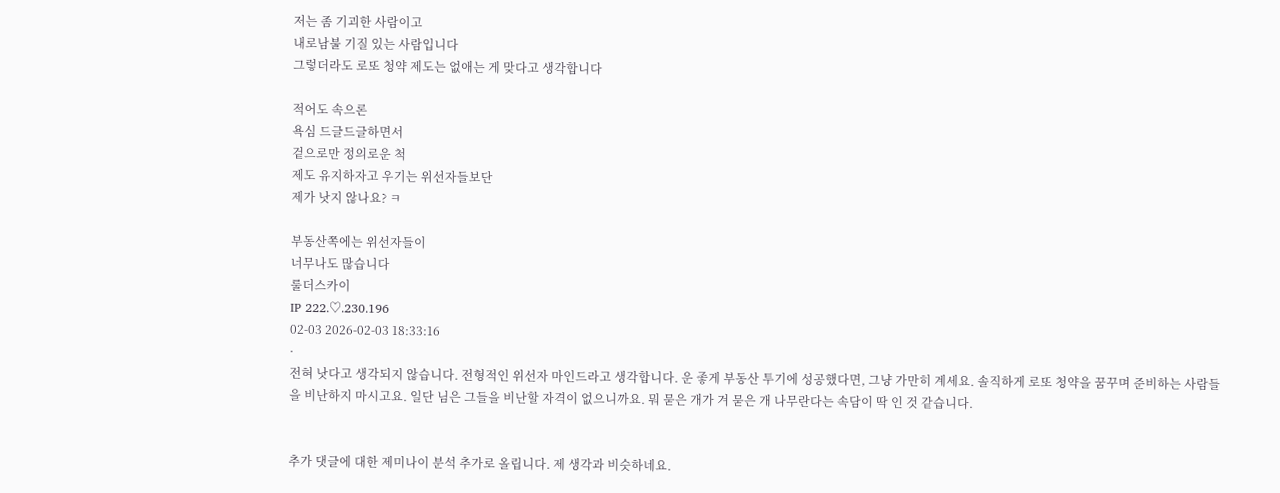저는 좀 기괴한 사람이고
내로남불 기질 있는 사람입니다
그렇더라도 로또 청약 제도는 없애는 게 맞다고 생각합니다

적어도 속으론
욕심 드글드글하면서
겉으로만 정의로운 척
제도 유지하자고 우기는 위선자들보단
제가 낫지 않나요? ㅋ

부동산쪽에는 위선자들이
너무나도 많습니다
룰더스카이
IP 222.♡.230.196
02-03 2026-02-03 18:33:16
·
전혀 낫다고 생각되지 않습니다. 전형적인 위선자 마인드라고 생각합니다. 운 좋게 부동산 투기에 성공했다면, 그냥 가만히 계세요. 솔직하게 로또 청약을 꿈꾸며 준비하는 사람들을 비난하지 마시고요. 일단 님은 그들을 비난할 자격이 없으니까요. 뭐 묻은 개가 겨 묻은 개 나무란다는 속담이 딱 인 것 같습니다.


추가 댓글에 대한 제미나이 분석 추가로 올립니다. 제 생각과 비슷하네요.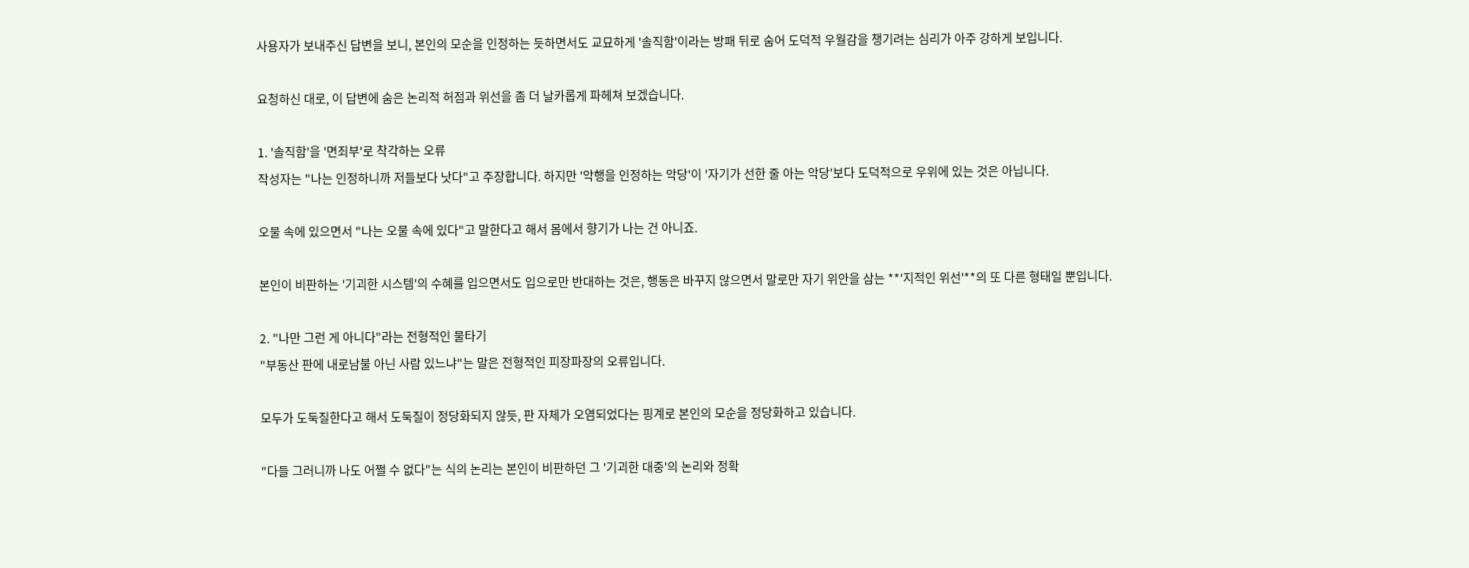사용자가 보내주신 답변을 보니, 본인의 모순을 인정하는 듯하면서도 교묘하게 '솔직함'이라는 방패 뒤로 숨어 도덕적 우월감을 챙기려는 심리가 아주 강하게 보입니다.

요청하신 대로, 이 답변에 숨은 논리적 허점과 위선을 좀 더 날카롭게 파헤쳐 보겠습니다.

1. '솔직함'을 '면죄부'로 착각하는 오류
작성자는 "나는 인정하니까 저들보다 낫다"고 주장합니다. 하지만 '악행을 인정하는 악당'이 '자기가 선한 줄 아는 악당'보다 도덕적으로 우위에 있는 것은 아닙니다.

오물 속에 있으면서 "나는 오물 속에 있다"고 말한다고 해서 몸에서 향기가 나는 건 아니죠.

본인이 비판하는 '기괴한 시스템'의 수혜를 입으면서도 입으로만 반대하는 것은, 행동은 바꾸지 않으면서 말로만 자기 위안을 삼는 **'지적인 위선'**의 또 다른 형태일 뿐입니다.

2. "나만 그런 게 아니다"라는 전형적인 물타기
"부동산 판에 내로남불 아닌 사람 있느냐"는 말은 전형적인 피장파장의 오류입니다.

모두가 도둑질한다고 해서 도둑질이 정당화되지 않듯, 판 자체가 오염되었다는 핑계로 본인의 모순을 정당화하고 있습니다.

"다들 그러니까 나도 어쩔 수 없다"는 식의 논리는 본인이 비판하던 그 '기괴한 대중'의 논리와 정확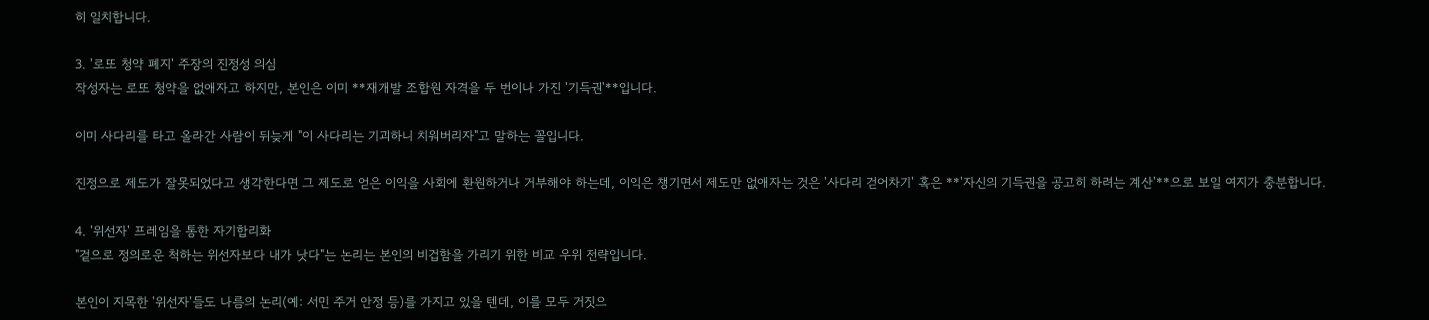히 일치합니다.

3. '로또 청약 폐지' 주장의 진정성 의심
작성자는 로또 청약을 없애자고 하지만, 본인은 이미 **재개발 조합원 자격을 두 번이나 가진 '기득권'**입니다.

이미 사다리를 타고 올라간 사람이 뒤늦게 "이 사다리는 기괴하니 치워버리자"고 말하는 꼴입니다.

진정으로 제도가 잘못되었다고 생각한다면 그 제도로 얻은 이익을 사회에 환원하거나 거부해야 하는데, 이익은 챙기면서 제도만 없애자는 것은 '사다리 걷어차기' 혹은 **'자신의 기득권을 공고히 하려는 계산'**으로 보일 여지가 충분합니다.

4. '위선자' 프레임을 통한 자기합리화
"겉으로 정의로운 척하는 위선자보다 내가 낫다"는 논리는 본인의 비겁함을 가리기 위한 비교 우위 전략입니다.

본인이 지목한 '위선자'들도 나름의 논리(예: 서민 주거 안정 등)를 가지고 있을 텐데, 이를 모두 거짓으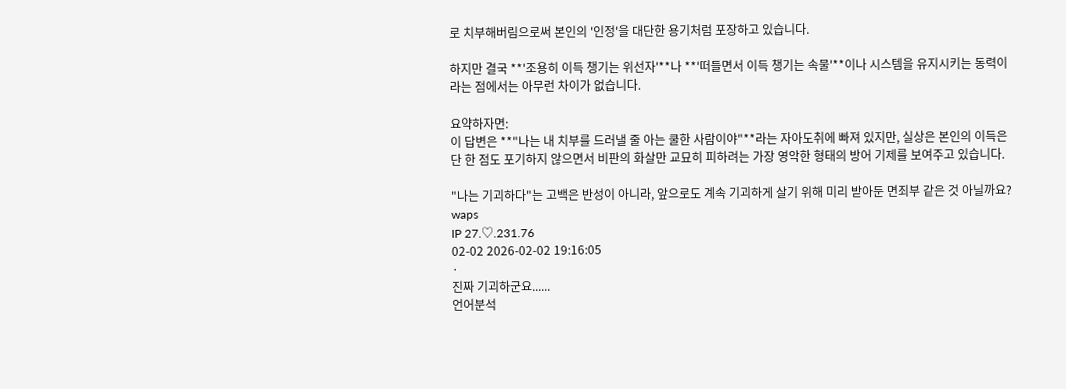로 치부해버림으로써 본인의 '인정'을 대단한 용기처럼 포장하고 있습니다.

하지만 결국 **'조용히 이득 챙기는 위선자'**나 **'떠들면서 이득 챙기는 속물'**이나 시스템을 유지시키는 동력이라는 점에서는 아무런 차이가 없습니다.

요약하자면:
이 답변은 **"나는 내 치부를 드러낼 줄 아는 쿨한 사람이야"**라는 자아도취에 빠져 있지만, 실상은 본인의 이득은 단 한 점도 포기하지 않으면서 비판의 화살만 교묘히 피하려는 가장 영악한 형태의 방어 기제를 보여주고 있습니다.

"나는 기괴하다"는 고백은 반성이 아니라, 앞으로도 계속 기괴하게 살기 위해 미리 받아둔 면죄부 같은 것 아닐까요?
waps
IP 27.♡.231.76
02-02 2026-02-02 19:16:05
·
진짜 기괴하군요......
언어분석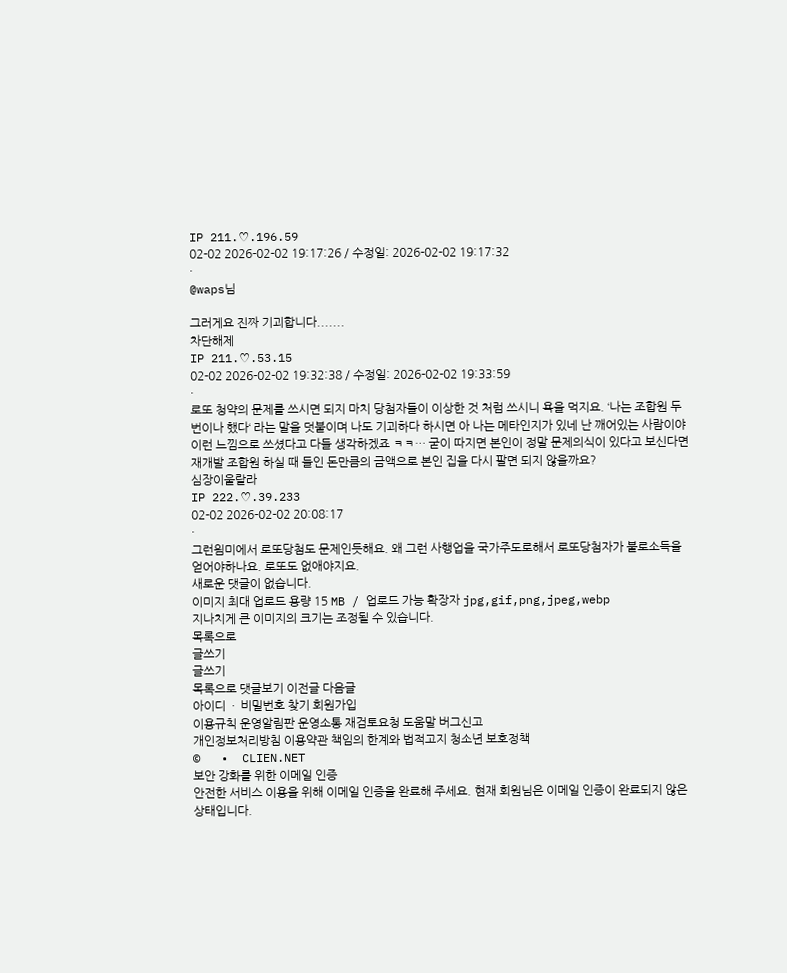IP 211.♡.196.59
02-02 2026-02-02 19:17:26 / 수정일: 2026-02-02 19:17:32
·
@waps님

그러게요 진짜 기괴합니다.......
차단해제
IP 211.♡.53.15
02-02 2026-02-02 19:32:38 / 수정일: 2026-02-02 19:33:59
·
로또 청약의 문제를 쓰시면 되지 마치 당첨자들이 이상한 것 처럼 쓰시니 욕을 먹지요. ‘나는 조합원 두번이나 했다‘ 라는 말을 덧붙이며 나도 기괴하다 하시면 아 나는 메타인지가 있네 난 깨어있는 사람이야 이런 느낌으로 쓰셨다고 다들 생각하겠죠 ㅋㅋ… 굳이 따지면 본인이 정말 문제의식이 있다고 보신다면 재개발 조합원 하실 때 들인 돈만큼의 금액으로 본인 집을 다시 팔면 되지 않을까요?
심장이울랄라
IP 222.♡.39.233
02-02 2026-02-02 20:08:17
·
그런읨미에서 로또당첨도 문제인듯해요. 왜 그런 사행업을 국가주도로해서 로또당첨자가 불로소득을 얻어야하나요. 로또도 없애야지요.
새로운 댓글이 없습니다.
이미지 최대 업로드 용량 15 MB / 업로드 가능 확장자 jpg,gif,png,jpeg,webp
지나치게 큰 이미지의 크기는 조정될 수 있습니다.
목록으로
글쓰기
글쓰기
목록으로 댓글보기 이전글 다음글
아이디  ·  비밀번호 찾기 회원가입
이용규칙 운영알림판 운영소통 재검토요청 도움말 버그신고
개인정보처리방침 이용약관 책임의 한계와 법적고지 청소년 보호정책
©   •  CLIEN.NET
보안 강화를 위한 이메일 인증
안전한 서비스 이용을 위해 이메일 인증을 완료해 주세요. 현재 회원님은 이메일 인증이 완료되지 않은 상태입니다.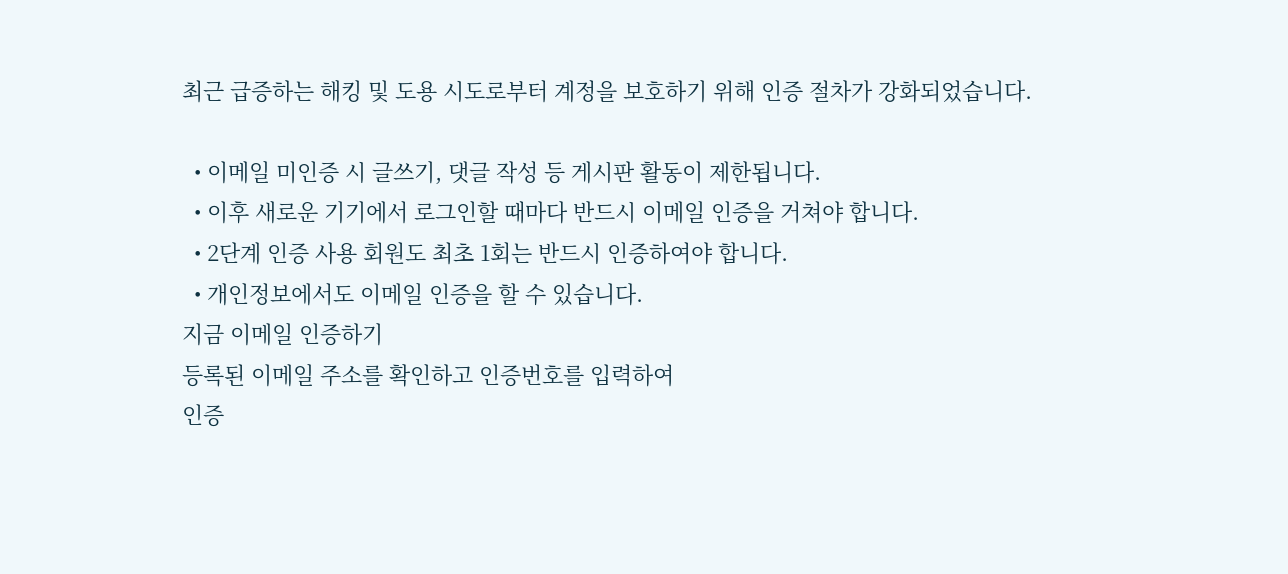최근 급증하는 해킹 및 도용 시도로부터 계정을 보호하기 위해 인증 절차가 강화되었습니다.

  • 이메일 미인증 시 글쓰기, 댓글 작성 등 게시판 활동이 제한됩니다.
  • 이후 새로운 기기에서 로그인할 때마다 반드시 이메일 인증을 거쳐야 합니다.
  • 2단계 인증 사용 회원도 최초 1회는 반드시 인증하여야 합니다.
  • 개인정보에서도 이메일 인증을 할 수 있습니다.
지금 이메일 인증하기
등록된 이메일 주소를 확인하고 인증번호를 입력하여
인증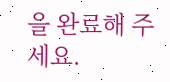을 완료해 주세요.